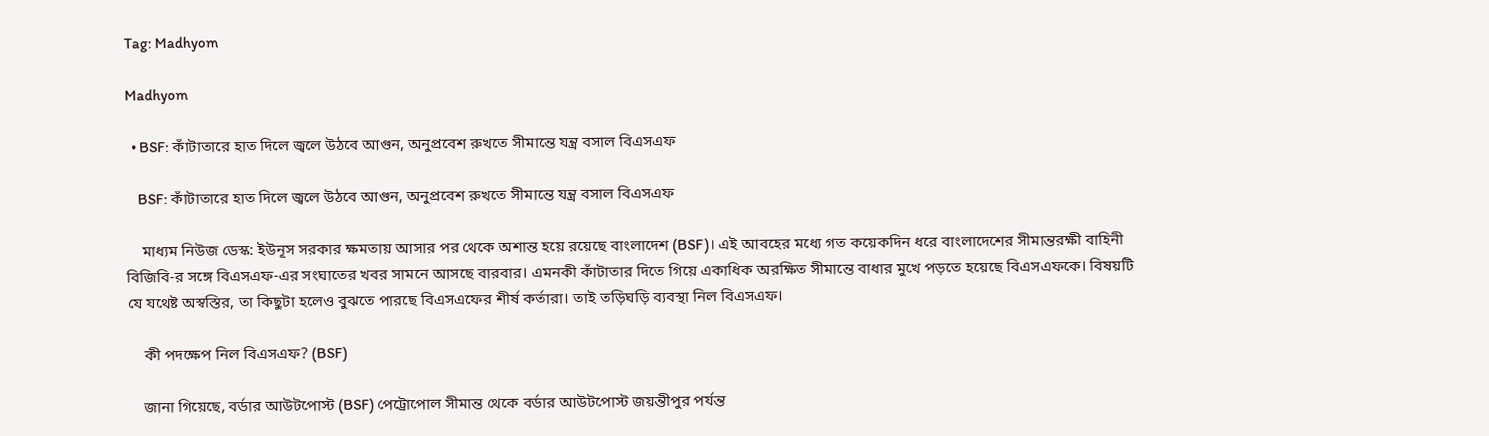Tag: Madhyom

Madhyom

  • BSF: কাঁটাতারে হাত দিলে জ্বলে উঠবে আগুন, অনুপ্রবেশ রুখতে সীমান্তে যন্ত্র বসাল বিএসএফ

    BSF: কাঁটাতারে হাত দিলে জ্বলে উঠবে আগুন, অনুপ্রবেশ রুখতে সীমান্তে যন্ত্র বসাল বিএসএফ

    মাধ্যম নিউজ ডেস্ক: ইউনূস সরকার ক্ষমতায় আসার পর থেকে অশান্ত হয়ে রয়েছে বাংলাদেশ (BSF)। এই আবহের মধ্যে গত কয়েকদিন ধরে বাংলাদেশের সীমান্তরক্ষী বাহিনী বিজিবি-র সঙ্গে বিএসএফ-এর সংঘাতের খবর সামনে আসছে বারবার। এমনকী কাঁটাতার দিতে গিয়ে একাধিক অরক্ষিত সীমান্তে বাধার মুখে পড়তে হয়েছে বিএসএফকে। বিষয়টি যে যথেষ্ট অস্বস্তির, তা কিছুটা হলেও বুঝতে পারছে বিএসএফের শীর্ষ কর্তারা। তাই তড়িঘড়ি ব্যবস্থা নিল বিএসএফ।

    কী পদক্ষেপ নিল বিএসএফ? (BSF)

    জানা গিয়েছে, বর্ডার আউটপোস্ট (BSF) পেট্রোপোল সীমান্ত থেকে বর্ডার আউটপোস্ট জয়ন্তীপুর পর্যন্ত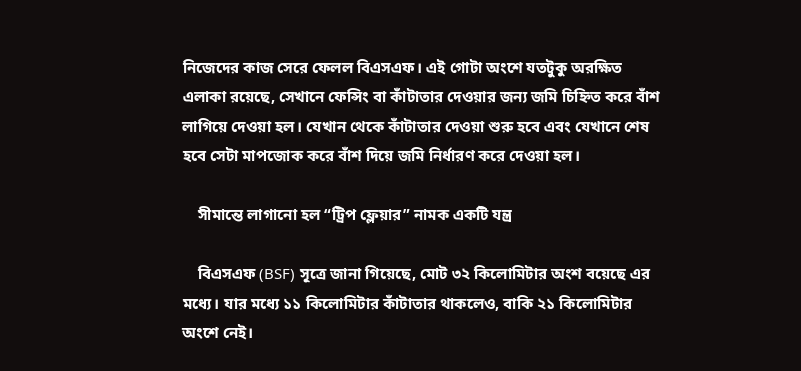নিজেদের কাজ সেরে ফেলল বিএসএফ। এই গোটা অংশে যতটুকু অরক্ষিত এলাকা রয়েছে, সেখানে ফেন্সিং বা কাঁটাতার দেওয়ার জন্য জমি চিহ্নিত করে বাঁশ লাগিয়ে দেওয়া হল। যেখান থেকে কাঁটাতার দেওয়া শুরু হবে এবং যেখানে শেষ হবে সেটা মাপজোক করে বাঁশ দিয়ে জমি নির্ধারণ করে দেওয়া হল।

    সীমান্তে লাগানো হল “ট্রিপ ফ্লেয়ার” নামক একটি যন্ত্র

    বিএসএফ (BSF) সূত্রে জানা গিয়েছে, মোট ৩২ কিলোমিটার অংশ বয়েছে এর মধ্যে। যার মধ্যে ১১ কিলোমিটার কাঁটাতার থাকলেও, বাকি ২১ কিলোমিটার অংশে নেই।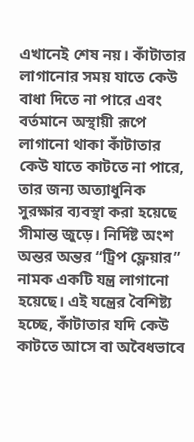এখানেই শেষ নয়। কাঁটাতার লাগানোর সময় যাতে কেউ বাধা দিতে না পারে এবং বর্তমানে অস্থায়ী রূপে লাগানো থাকা কাঁটাতার কেউ যাতে কাটতে না পারে, তার জন্য অত্যাধুনিক সুরক্ষার ব্যবস্থা করা হয়েছে সীমান্ত জুড়ে। নির্দিষ্ট অংশ অন্তর অন্তর “ট্রিপ ফ্লেয়ার” নামক একটি যন্ত্র লাগানো হয়েছে। এই যন্ত্রের বৈশিষ্ট্য হচ্ছে, কাঁটাতার যদি কেউ কাটতে আসে বা অবৈধভাবে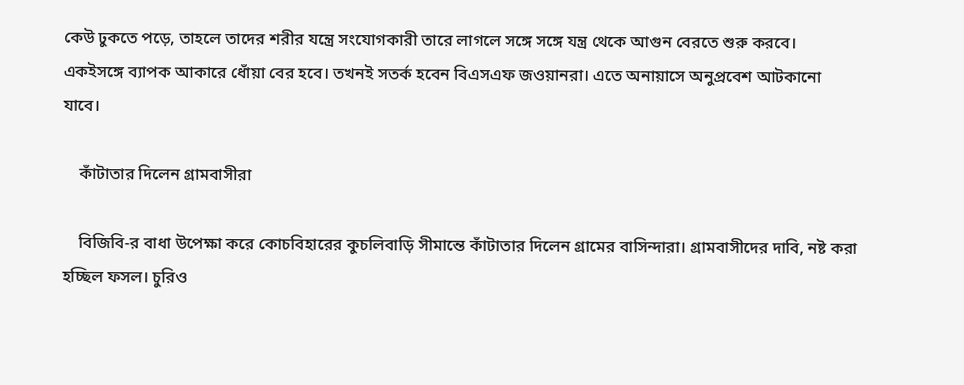কেউ ঢুকতে পড়ে, তাহলে তাদের শরীর যন্ত্রে সংযোগকারী তারে লাগলে সঙ্গে সঙ্গে যন্ত্র থেকে আগুন বেরতে শুরু করবে। একইসঙ্গে ব্যাপক আকারে ধোঁয়া বের হবে। তখনই সতর্ক হবেন বিএসএফ জওয়ানরা। এতে অনায়াসে অনুপ্রবেশ আটকানো যাবে।

    কাঁটাতার দিলেন গ্রামবাসীরা

    বিজিবি-র বাধা উপেক্ষা করে কোচবিহারের কুচলিবাড়ি সীমান্তে কাঁটাতার দিলেন গ্রামের বাসিন্দারা। গ্রামবাসীদের দাবি, নষ্ট করা হচ্ছিল ফসল। চুরিও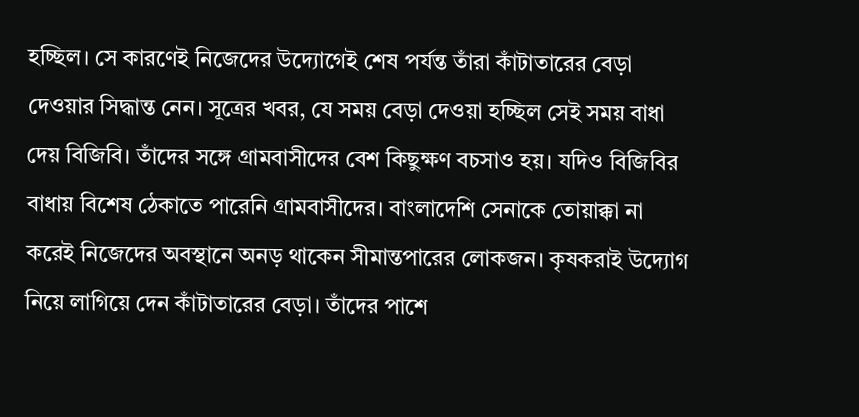হচ্ছিল। সে কারণেই নিজেদের উদ্যোগেই শেষ পর্যন্ত তাঁরা কাঁটাতারের বেড়া দেওয়ার সিদ্ধান্ত নেন। সূত্রের খবর, যে সময় বেড়া দেওয়া হচ্ছিল সেই সময় বাধা দেয় বিজিবি। তাঁদের সঙ্গে গ্রামবাসীদের বেশ কিছুক্ষণ বচসাও হয়। যদিও বিজিবির বাধায় বিশেষ ঠেকাতে পারেনি গ্রামবাসীদের। বাংলাদেশি সেনাকে তোয়াক্কা না করেই নিজেদের অবস্থানে অনড় থাকেন সীমান্তপারের লোকজন। কৃষকরাই উদ্যোগ নিয়ে লাগিয়ে দেন কাঁটাতারের বেড়া। তাঁদের পাশে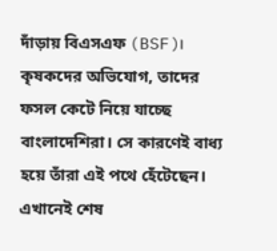দাঁড়ায় বিএসএফ (BSF)। কৃষকদের অভিযোগ, তাদের ফসল কেটে নিয়ে যাচ্ছে বাংলাদেশিরা। সে কারণেই বাধ্য হয়ে তাঁরা এই পথে হেঁটেছেন। এখানেই শেষ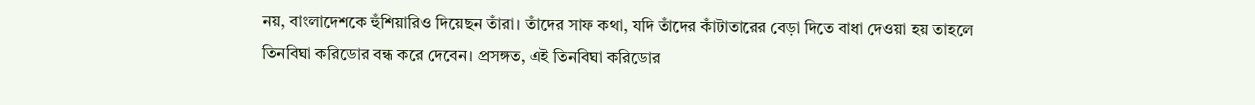নয়, বাংলাদেশকে হুঁশিয়ারিও দিয়েছন তাঁরা। তাঁদের সাফ কথা, যদি তাঁদের কাঁটাতারের বেড়া দিতে বাধা দেওয়া হয় তাহলে তিনবিঘা করিডোর বন্ধ করে দেবেন। প্রসঙ্গত, এই তিনবিঘা করিডোর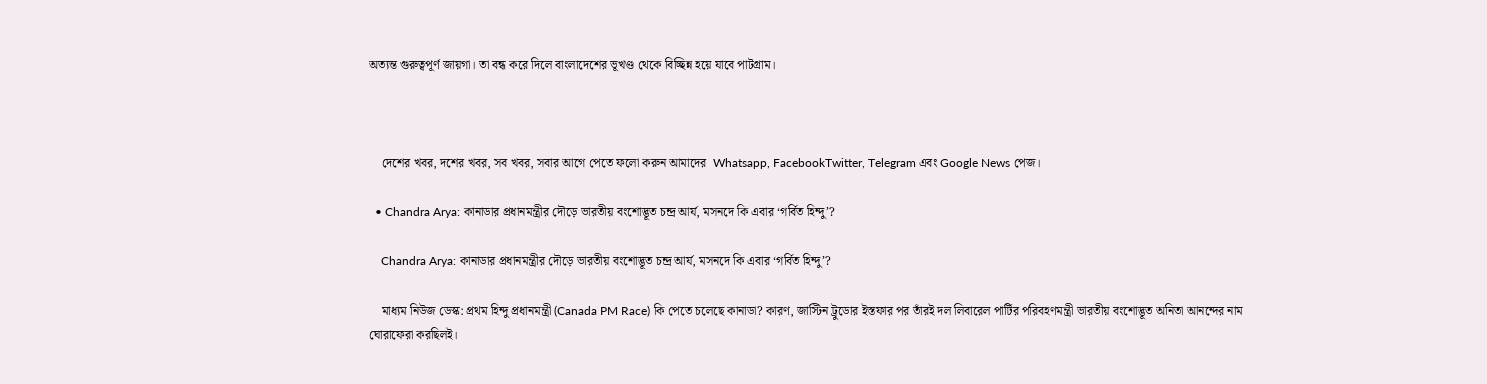অত্যন্ত গুরুত্বপূর্ণ জায়গা। তা বন্ধ করে দিলে বাংলাদেশের ভূখণ্ড থেকে বিচ্ছিন্ন হয়ে যাবে পাটগ্রাম।



    দেশের খবর, দশের খবর, সব খবর, সবার আগে পেতে ফলো করুন আমাদের  Whatsapp, FacebookTwitter, Telegram এবং Google News পেজ।

  • Chandra Arya: কানাডার প্রধানমন্ত্রীর দৌড়ে ভারতীয় বংশোদ্ভূত চন্দ্র আর্য, মসনদে কি এবার ‘গর্বিত হিন্দু’?

    Chandra Arya: কানাডার প্রধানমন্ত্রীর দৌড়ে ভারতীয় বংশোদ্ভূত চন্দ্র আর্য, মসনদে কি এবার ‘গর্বিত হিন্দু’?

    মাধ্যম নিউজ ডেস্ক: প্রথম হিন্দু প্রধানমন্ত্রী (Canada PM Race) কি পেতে চলেছে কানাডা? কারণ, জাস্টিন ট্রুডোর ইস্তফার পর তাঁরই দল লিবারেল পার্টির পরিবহণমন্ত্রী ভারতীয় বংশোদ্ভূত অনিতা আনন্দের নাম ঘোরাফেরা করছিলই।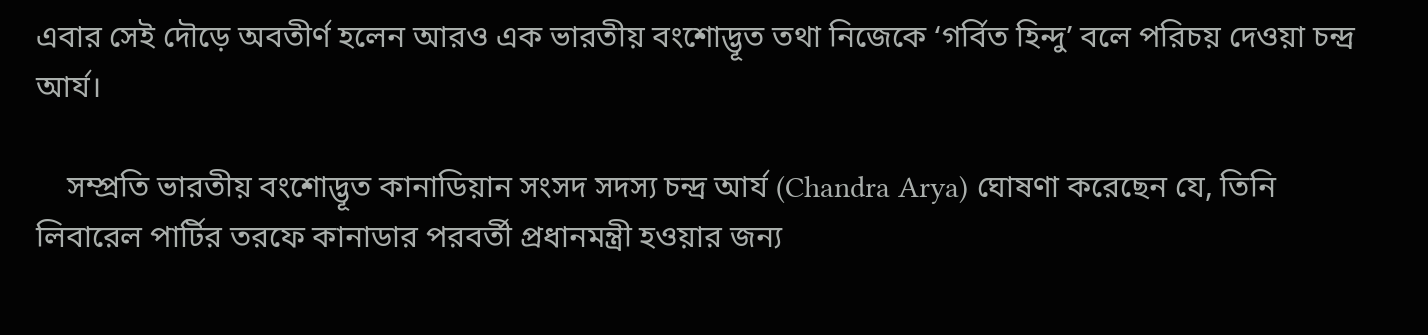এবার সেই দৌড়ে অবতীর্ণ হলেন আরও এক ভারতীয় বংশোদ্ভূত তথা নিজেকে ‘গর্বিত হিন্দু’ বলে পরিচয় দেওয়া চন্দ্র আর্য।

    সম্প্রতি ভারতীয় বংশোদ্ভূত কানাডিয়ান সংসদ সদস্য চন্দ্র আর্য (Chandra Arya) ঘোষণা করেছেন যে, তিনি লিবারেল পার্টির তরফে কানাডার পরবর্তী প্রধানমন্ত্রী হওয়ার জন্য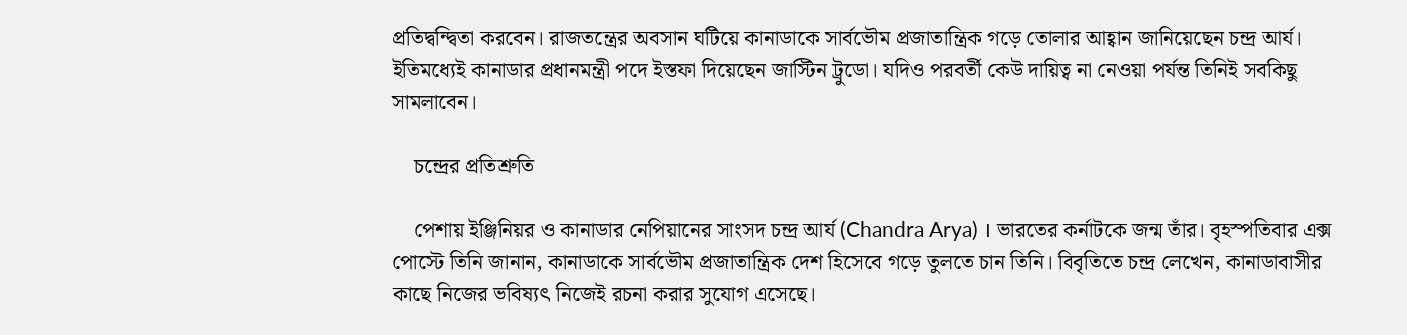প্রতিদ্বন্দ্বিতা করবেন। রাজতন্ত্রের অবসান ঘটিয়ে কানাডাকে সার্বভৌম প্রজাতান্ত্রিক গড়ে তোলার আহ্বান জানিয়েছেন চন্দ্র আর্য। ইতিমধ্যেই কানাডার প্রধানমন্ত্রী পদে ইস্তফা দিয়েছেন জাস্টিন ট্রুডো। যদিও পরবর্তী কেউ দায়িত্ব না নেওয়া পর্যন্ত তিনিই সবকিছু সামলাবেন।

    চন্দ্রের প্রতিশ্রুতি

    পেশায় ইঞ্জিনিয়র ও কানাডার নেপিয়ানের সাংসদ চন্দ্র আর্য (Chandra Arya) । ভারতের কর্নাটকে জন্ম তাঁর। বৃহস্পতিবার এক্স পোস্টে তিনি জানান, কানাডাকে সার্বভৌম প্রজাতান্ত্রিক দেশ হিসেবে গড়ে তুলতে চান তিনি। বিবৃতিতে চন্দ্র লেখেন, কানাডাবাসীর কাছে নিজের ভবিষ্যৎ নিজেই রচনা করার সুযোগ এসেছে।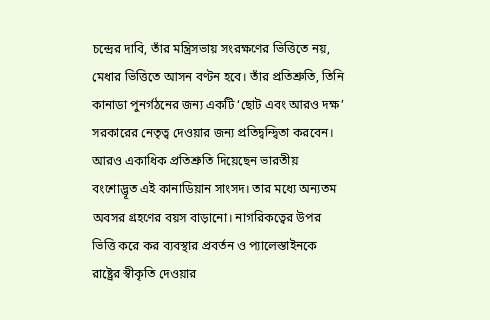চন্দ্রের দাবি, তাঁর মন্ত্রিসভায় সংরক্ষণের ভিত্তিতে নয়, মেধার ভিত্তিতে আসন বণ্টন হবে। তাঁর প্রতিশ্রুতি, তিনি কানাডা পুনর্গঠনের জন্য একটি ‘ছোট এবং আরও দক্ষ’ সরকারের নেতৃত্ব দেওয়ার জন্য প্রতিদ্বন্দ্বিতা করবেন। আরও একাধিক প্রতিশ্রুতি দিয়েছেন ভারতীয় বংশোদ্ভূত এই কানাডিয়ান সাংসদ। তার মধ্যে অন্যতম অবসর গ্রহণের বয়স বাড়ানো। নাগরিকত্বের উপর ভিত্তি করে কর ব্যবস্থার প্রবর্তন ও প্যালেস্তাইনকে রাষ্ট্রের স্বীকৃতি দেওয়ার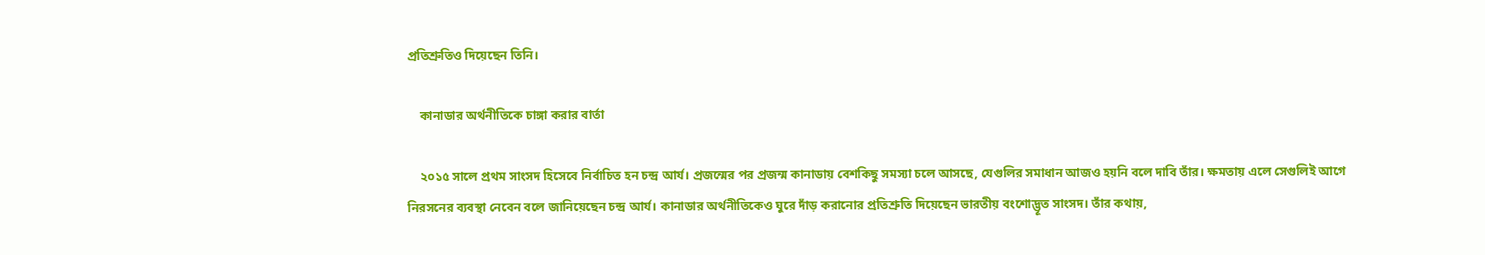প্রতিশ্রুতিও দিয়েছেন তিনি।

    কানাডার অর্থনীতিকে চাঙ্গা করার বার্তা

    ২০১৫ সালে প্রথম সাংসদ হিসেবে নির্বাচিত হন চন্দ্র আর্য। প্রজন্মের পর প্রজন্ম কানাডায় বেশকিছু সমস্যা চলে আসছে, যেগুলির সমাধান আজও হয়নি বলে দাবি তাঁর। ক্ষমতায় এলে সেগুলিই আগে নিরসনের ব্যবস্থা নেবেন বলে জানিয়েছেন চন্দ্র আর্য। কানাডার অর্থনীতিকেও ঘুরে দাঁড় করানোর প্রতিশ্রুতি দিয়েছেন ভারতীয় বংশোদ্ভূত সাংসদ। তাঁর কথায়,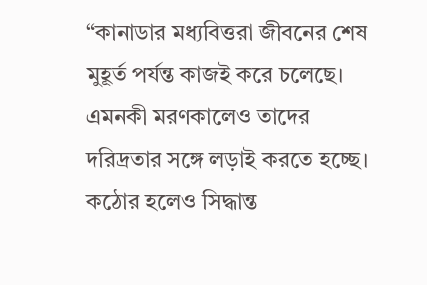“কানাডার মধ্যবিত্তরা জীবনের শেষ মুহূর্ত পর্যন্ত কাজই করে চলেছে। এমনকী মরণকালেও তাদের দরিদ্রতার সঙ্গে লড়াই করতে হচ্ছে। কঠোর হলেও সিদ্ধান্ত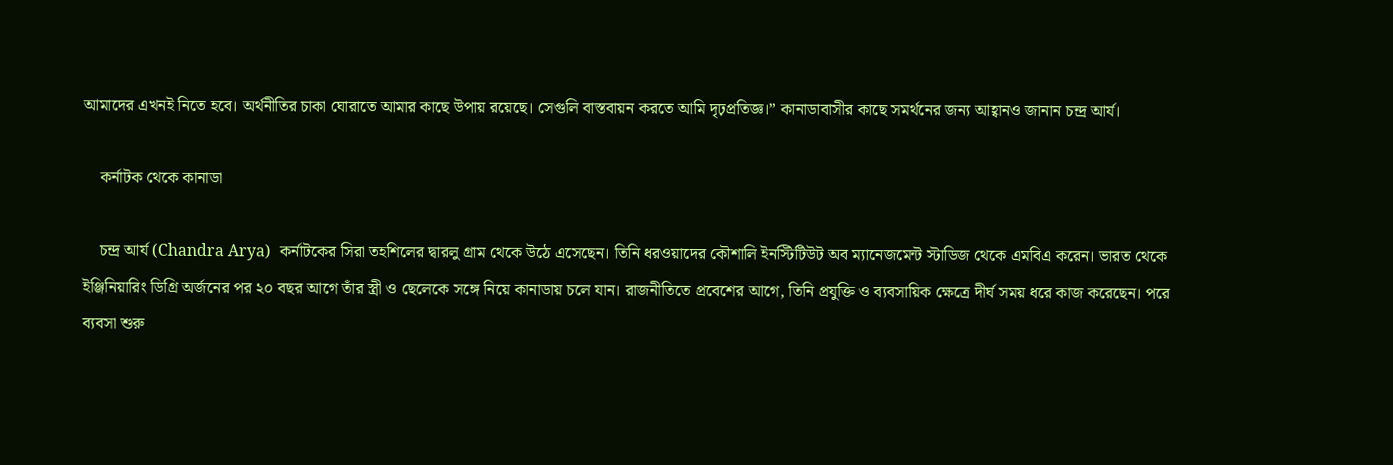আমাদের এখনই নিতে হবে। অর্থনীতির চাকা ঘোরাতে আমার কাছে উপায় রয়েছে। সেগুলি বাস্তবায়ন করতে আমি দৃঢ়প্রতিজ্ঞ।” কানাডাবাসীর কাছে সমর্থনের জন্য আহ্বানও জানান চন্দ্র আর্য।

    কর্নাটক থেকে কানাডা

    চন্দ্র আর্য (Chandra Arya)  কর্নাটকের সিরা তহশিলের দ্বারলু গ্রাম থেকে উঠে এসেছেন। তিনি ধরওয়াদের কৌশালি ইনস্টিটিউট অব ম্যানেজমেন্ট স্টাডিজ থেকে এমবিএ করেন। ভারত থেকে ইঞ্জিনিয়ারিং ডিগ্রি অর্জনের পর ২০ বছর আগে তাঁর স্ত্রী ও ছেলেকে সঙ্গে নিয়ে কানাডায় চলে যান। রাজনীতিতে প্রবেশের আগে, তিনি প্রযুক্তি ও ব্যবসায়িক ক্ষেত্রে দীর্ঘ সময় ধরে কাজ করেছেন। পরে ব্যবসা শুরু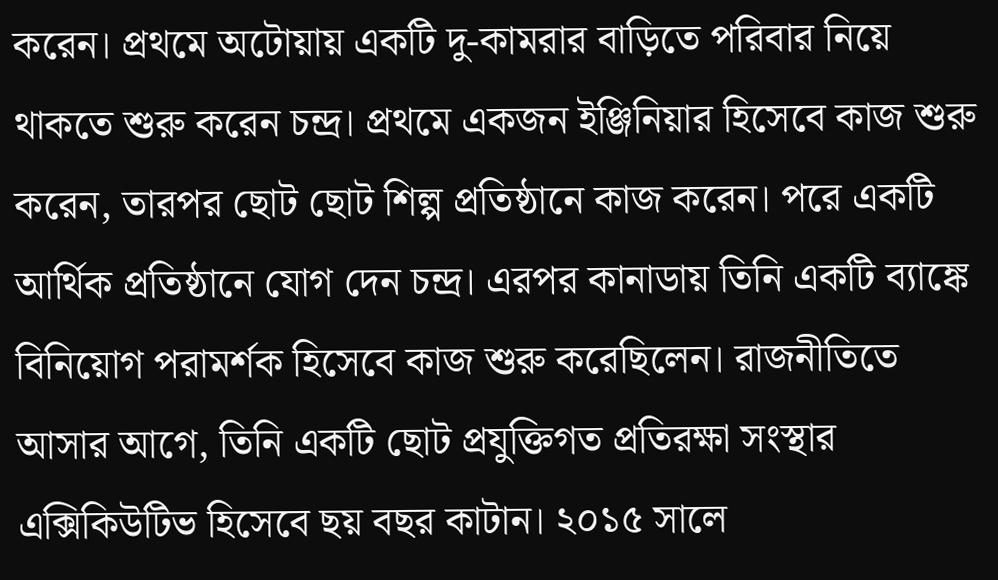করেন। প্রথমে অটোয়ায় একটি দু-কামরার বাড়িতে পরিবার নিয়ে থাকতে শুরু করেন চন্দ্র। প্রথমে একজন ইঞ্জিনিয়ার হিসেবে কাজ শুরু করেন, তারপর ছোট ছোট শিল্প প্রতিষ্ঠানে কাজ করেন। পরে একটি আর্থিক প্রতিষ্ঠানে যোগ দেন চন্দ্র। এরপর কানাডায় তিনি একটি ব্যাঙ্কে বিনিয়োগ পরামর্শক হিসেবে কাজ শুরু করেছিলেন। রাজনীতিতে আসার আগে, তিনি একটি ছোট প্রযুক্তিগত প্রতিরক্ষা সংস্থার এক্সিকিউটিভ হিসেবে ছয় বছর কাটান। ২০১৫ সালে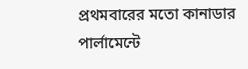প্রথমবারের মতো কানাডার পার্লামেন্টে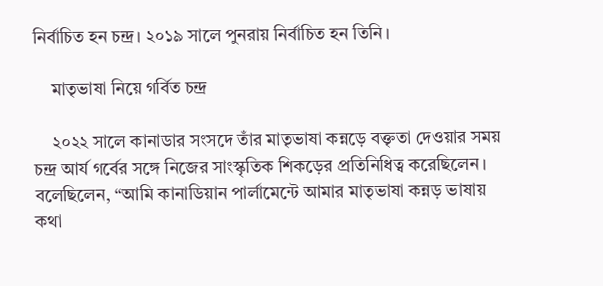নির্বাচিত হন চন্দ্র। ২০১৯ সালে পুনরায় নির্বাচিত হন তিনি।

    মাতৃভাষা নিয়ে গর্বিত চন্দ্র

    ২০২২ সালে কানাডার সংসদে তাঁর মাতৃভাষা কন্নড়ে বক্তৃতা দেওয়ার সময় চন্দ্র আর্য গর্বের সঙ্গে নিজের সাংস্কৃতিক শিকড়ের প্রতিনিধিত্ব করেছিলেন। বলেছিলেন, “আমি কানাডিয়ান পার্লামেন্টে আমার মাতৃভাষা কন্নড় ভাষায় কথা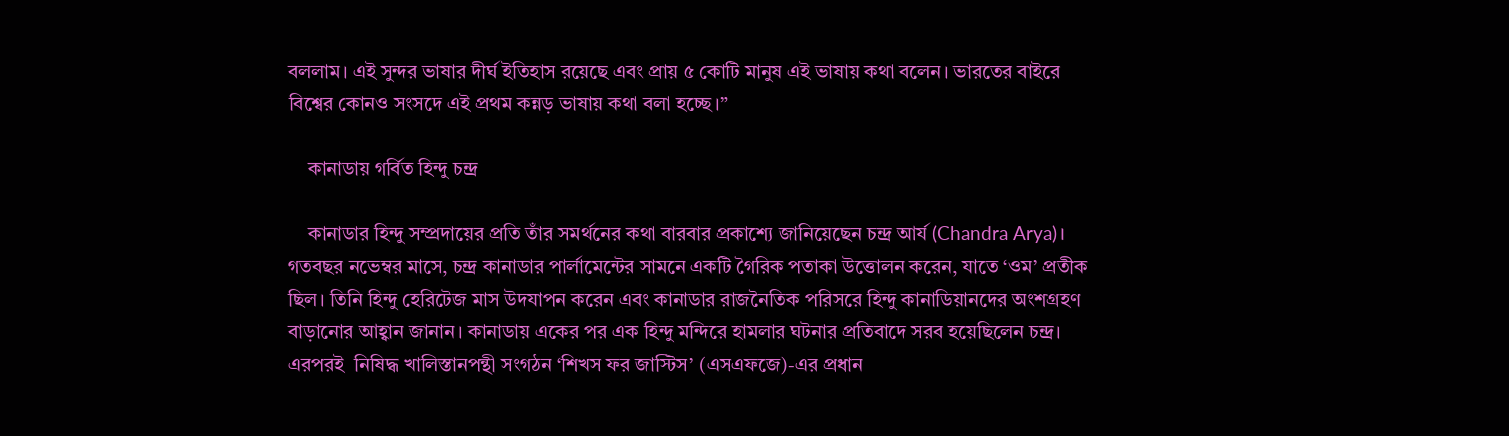বললাম। এই সুন্দর ভাষার দীর্ঘ ইতিহাস রয়েছে এবং প্রায় ৫ কোটি মানুষ এই ভাষায় কথা বলেন। ভারতের বাইরে বিশ্বের কোনও সংসদে এই প্রথম কন্নড় ভাষায় কথা বলা হচ্ছে।”

    কানাডায় গর্বিত হিন্দু চন্দ্র

    কানাডার হিন্দু সম্প্রদায়ের প্রতি তাঁর সমর্থনের কথা বারবার প্রকাশ্যে জানিয়েছেন চন্দ্র আর্য (Chandra Arya)। গতবছর নভেম্বর মাসে, চন্দ্র কানাডার পার্লামেন্টের সামনে একটি গৈরিক পতাকা উত্তোলন করেন, যাতে ‘ওম’ প্রতীক ছিল। তিনি হিন্দু হেরিটেজ মাস উদযাপন করেন এবং কানাডার রাজনৈতিক পরিসরে হিন্দু কানাডিয়ানদের অংশগ্রহণ বাড়ানোর আহ্বান জানান। কানাডায় একের পর এক হিন্দু মন্দিরে হামলার ঘটনার প্রতিবাদে সরব হয়েছিলেন চন্দ্র। এরপরই  নিষিদ্ধ খালিস্তানপন্থী সংগঠন ‘শিখস ফর জাস্টিস’ (এসএফজে)-এর প্রধান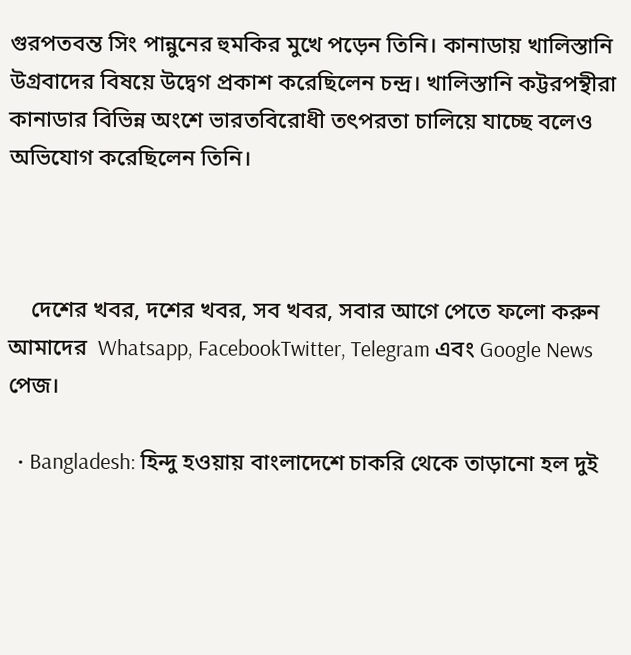গুরপতবন্ত সিং পান্নুনের হুমকির মুখে পড়েন তিনি। কানাডায় খালিস্তানি উগ্রবাদের বিষয়ে উদ্বেগ প্রকাশ করেছিলেন চন্দ্র। খালিস্তানি কট্টরপন্থীরা কানাডার বিভিন্ন অংশে ভারতবিরোধী তৎপরতা চালিয়ে যাচ্ছে বলেও অভিযোগ করেছিলেন তিনি।



    দেশের খবর, দশের খবর, সব খবর, সবার আগে পেতে ফলো করুন আমাদের  Whatsapp, FacebookTwitter, Telegram এবং Google News পেজ।

  • Bangladesh: হিন্দু হওয়ায় বাংলাদেশে চাকরি থেকে তাড়ানো হল দুই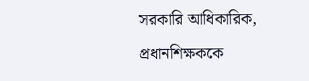সরকারি আধিকারিক, প্রধানশিক্ষককে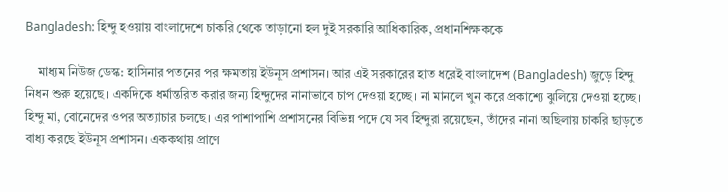Bangladesh: হিন্দু হওয়ায় বাংলাদেশে চাকরি থেকে তাড়ানো হল দুই সরকারি আধিকারিক, প্রধানশিক্ষককে

    মাধ্যম নিউজ ডেস্ক: হাসিনার পতনের পর ক্ষমতায় ইউনূস প্রশাসন। আর এই সরকারের হাত ধরেই বাংলাদেশ (Bangladesh) জুড়ে হিন্দু নিধন শুরু হয়েছে। একদিকে ধর্মান্তরিত করার জন্য হিন্দুদের নানাভাবে চাপ দেওয়া হচ্ছে। না মানলে খুন করে প্রকাশ্যে ঝুলিয়ে দেওয়া হচ্ছে। হিন্দু মা, বোনেদের ওপর অত্যাচার চলছে। এর পাশাপাশি প্রশাসনের বিভিন্ন পদে যে সব হিন্দুরা রয়েছেন, তাঁদের নানা অছিলায় চাকরি ছাড়তে বাধ্য করছে ইউনূস প্রশাসন। এককথায় প্রাণে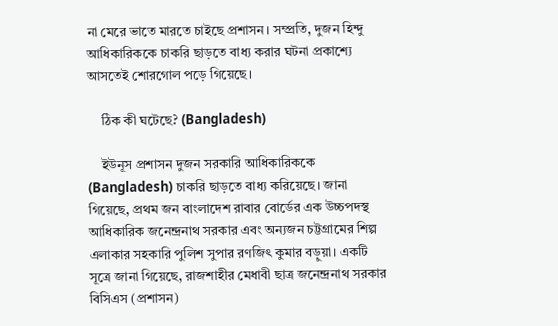না মেরে ভাতে মারতে চাইছে প্রশাসন। সম্প্রতি, দুজন হিন্দু আধিকারিককে চাকরি ছাড়তে বাধ্য করার ঘটনা প্রকাশ্যে আসতেই শোরগোল পড়ে গিয়েছে।

    ঠিক কী ঘটেছে? (Bangladesh)

    ইউনূস প্রশাসন দুজন সরকারি আধিকারিককে (Bangladesh) চাকরি ছাড়তে বাধ্য করিয়েছে। জানা গিয়েছে, প্রথম জন বাংলাদেশ রাবার বোর্ডের এক উচ্চপদস্থ আধিকারিক জনেন্দ্রনাথ সরকার এবং অন্যজন চট্টগ্রামের শিল্প এলাকার সহকারি পুলিশ সুপার রণজিৎ কুমার বড়ুয়া। একটি সূত্রে জানা গিয়েছে, রাজশাহীর মেধাবী ছাত্র জনেন্দ্রনাথ সরকার বিসিএস (প্রশাসন)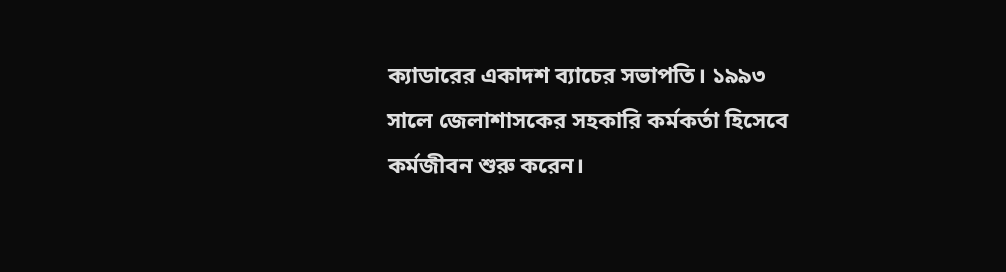ক্যাডারের একাদশ ব্যাচের সভাপতি। ১৯৯৩ সালে জেলাশাসকের সহকারি কর্মকর্তা হিসেবে কর্মজীবন শুরু করেন।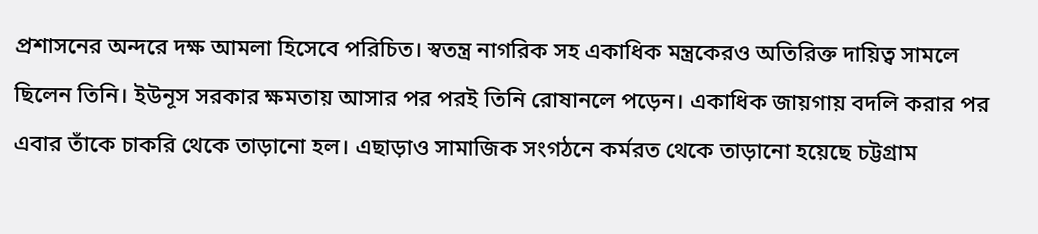প্রশাসনের অন্দরে দক্ষ আমলা হিসেবে পরিচিত। স্বতন্ত্র নাগরিক সহ একাধিক মন্ত্রকেরও অতিরিক্ত দায়িত্ব সামলে ছিলেন তিনি। ইউনূস সরকার ক্ষমতায় আসার পর পরই তিনি রোষানলে পড়েন। একাধিক জায়গায় বদলি করার পর এবার তাঁকে চাকরি থেকে তাড়ানো হল। এছাড়াও সামাজিক সংগঠনে কর্মরত থেকে তাড়ানো হয়েছে চট্টগ্রাম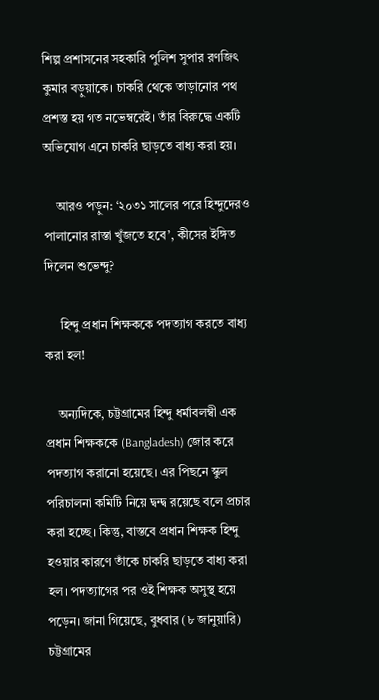শিল্প প্রশাসনের সহকারি পুলিশ সুপার রণজিৎ কুমার বড়ুয়াকে। চাকরি থেকে তাড়ানোর পথ প্রশস্ত হয় গত নভেম্বরেই। তাঁর বিরুদ্ধে একটি অভিযোগ এনে চাকরি ছাড়তে বাধ্য করা হয়।

    আরও পড়ুন: ‘২০৩১ সালের পরে হিন্দুদেরও পালানোর রাস্তা খুঁজতে হবে’, কীসের ইঙ্গিত দিলেন শুভেন্দু?

     হিন্দু প্রধান শিক্ষককে পদত্যাগ করতে বাধ্য করা হল!

    অন্যদিকে, চট্টগ্রামের হিন্দু ধর্মাবলম্বী এক প্রধান শিক্ষককে (Bangladesh) জোর করে পদত্যাগ করানো হয়েছে। এর পিছনে স্কুল পরিচালনা কমিটি নিয়ে দ্বন্দ্ব রয়েছে বলে প্রচার করা হচ্ছে। কিন্তু, বাস্তবে প্রধান শিক্ষক হিন্দু হওয়ার কারণে তাঁকে চাকরি ছাড়তে বাধ্য করা হল। পদত্যাগের পর ওই শিক্ষক অসুস্থ হয়ে পড়েন। জানা গিয়েছে, বুধবার (৮ জানুয়ারি) চট্টগ্রামের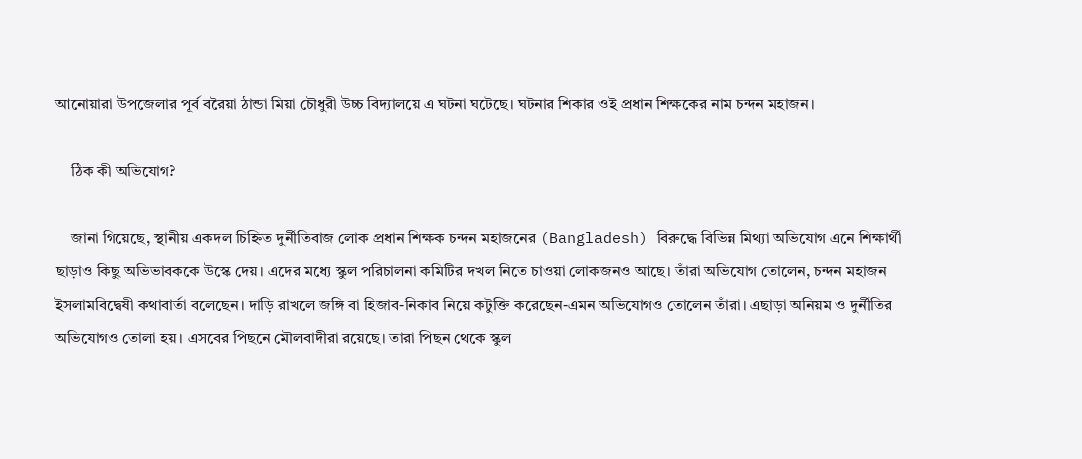আনোয়ারা উপজেলার পূর্ব বরৈয়া ঠান্ডা মিয়া চৌধুরী উচ্চ বিদ্যালয়ে এ ঘটনা ঘটেছে। ঘটনার শিকার ওই প্রধান শিক্ষকের নাম চন্দন মহাজন।

    ঠিক কী অভিযোগ?

    জানা গিয়েছে, স্থানীয় একদল চিহ্নিত দুর্নীতিবাজ লোক প্রধান শিক্ষক চন্দন মহাজনের (Bangladesh) বিরুদ্ধে বিভিন্ন মিথ্যা অভিযোগ এনে শিক্ষার্থী ছাড়াও কিছু অভিভাবককে উস্কে দেয়। এদের মধ্যে স্কুল পরিচালনা কমিটির দখল নিতে চাওয়া লোকজনও আছে। তাঁরা অভিযোগ তোলেন, চন্দন মহাজন ইসলামবিদ্বেষী কথাবার্তা বলেছেন। দাড়ি রাখলে জঙ্গি বা হিজাব-নিকাব নিয়ে কটুক্তি করেছেন-এমন অভিযোগও তোলেন তাঁরা। এছাড়া অনিয়ম ও দুর্নীতির অভিযোগও তোলা হয়। এসবের পিছনে মৌলবাদীরা রয়েছে। তারা পিছন থেকে স্কুল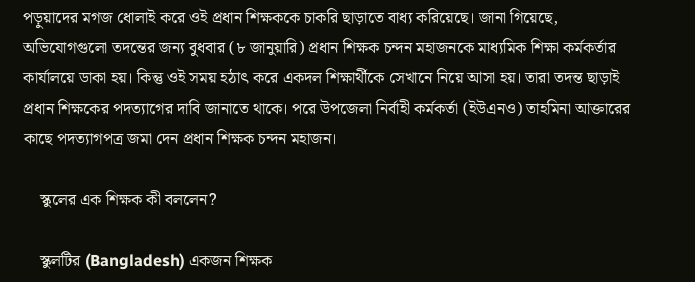পড়ুয়াদের মগজ ধোলাই করে ওই প্রধান শিক্ষককে চাকরি ছাড়াতে বাধ্য করিয়েছে। জানা গিয়েছে, অভিযোগগুলো তদন্তের জন্য বুধবার (৮ জানুয়ারি) প্রধান শিক্ষক চন্দন মহাজনকে মাধ্যমিক শিক্ষা কর্মকর্তার কার্যালয়ে ডাকা হয়। কিন্তু ওই সময় হঠাৎ করে একদল শিক্ষার্থীকে সেখানে নিয়ে আসা হয়। তারা তদন্ত ছাড়াই প্রধান শিক্ষকের পদত্যাগের দাবি জানাতে থাকে। পরে উপজেলা নির্বাহী কর্মকর্তা (ইউএনও) তাহমিনা আক্তারের কাছে পদত্যাগপত্র জমা দেন প্রধান শিক্ষক চন্দন মহাজন।

    স্কুলের এক শিক্ষক কী বললেন?

    স্কুলটির (Bangladesh) একজন শিক্ষক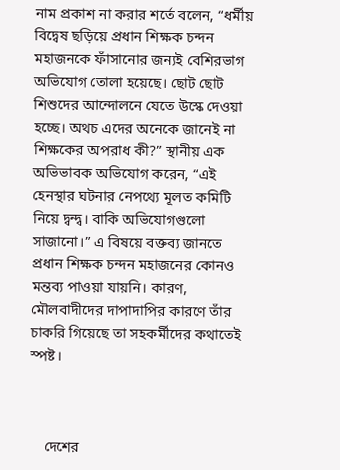নাম প্রকাশ না করার শর্তে বলেন, “ধর্মীয় বিদ্বেষ ছড়িয়ে প্রধান শিক্ষক চন্দন মহাজনকে ফাঁসানোর জন্যই বেশিরভাগ অভিযোগ তোলা হয়েছে। ছোট ছোট শিশুদের আন্দোলনে যেতে উস্কে দেওয়া হচ্ছে। অথচ এদের অনেকে জানেই না শিক্ষকের অপরাধ কী?” স্থানীয় এক অভিভাবক অভিযোগ করেন, “এই হেনস্থার ঘটনার নেপথ্যে মূলত কমিটি নিয়ে দ্বন্দ্ব। বাকি অভিযোগগুলো সাজানো।” এ বিষয়ে বক্তব্য জানতে প্রধান শিক্ষক চন্দন মহাজনের কোনও মন্তব্য পাওয়া যায়নি। কারণ, মৌলবাদীদের দাপাদাপির কারণে তাঁর চাকরি গিয়েছে তা সহকর্মীদের কথাতেই স্পষ্ট।



    দেশের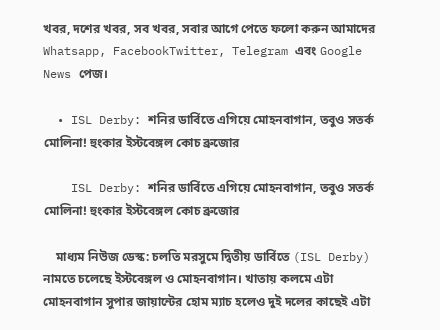খবর, দশের খবর, সব খবর, সবার আগে পেতে ফলো করুন আমাদের  Whatsapp, FacebookTwitter, Telegram এবং Google News পেজ।

  • ISL Derby: শনির ডার্বিতে এগিয়ে মোহনবাগান, তবুও সতর্ক মোলিনা! হুংকার ইস্টবেঙ্গল কোচ ব্রুজোর

    ISL Derby: শনির ডার্বিতে এগিয়ে মোহনবাগান, তবুও সতর্ক মোলিনা! হুংকার ইস্টবেঙ্গল কোচ ব্রুজোর

    মাধ্যম নিউজ ডেস্ক: চলতি মরসুমে দ্বিতীয় ডার্বিতে (ISL Derby) নামতে চলেছে ইস্টবেঙ্গল ও মোহনবাগান। খাতায় কলমে এটা মোহনবাগান সুপার জায়ান্টের হোম ম্যাচ হলেও দুই দলের কাছেই এটা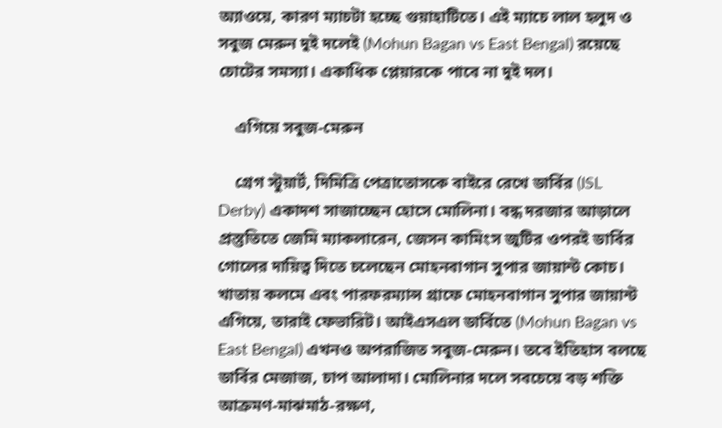অ্যাওয়ে, কারণ ম্যাচটা হচ্ছে গুয়াহাটিতে। এই ম্যাচে লাল হলুদ ও সবুজ মেরুন দুই দলেই (Mohun Bagan vs East Bengal) রয়েছে চোটের সমস্যা। একাধিক প্লেয়ারকে পাবে না দুই দল।

    এগিয়ে সবুজ-মেরুন

    গ্রেগ স্টুয়ার্ট, দিমিত্রি পেত্রাতোসকে বাইরে রেখে ডার্বির (ISL Derby) একাদশ সাজাচ্ছেন হোসে মোলিনা। বন্ধ দরজার আড়ালে প্রস্তুতিতে জেমি ম্যাকলারেন, জেসন কামিংস জুটির ওপরই ডার্বির গোলের দায়িত্ব দিতে চলেছেন মোহনবাগান সুপার জায়ান্ট কোচ। খাতায় কলমে এবং পারফরম্যান্স গ্রাফে মোহনবাগান সুপার জায়ান্ট এগিয়ে, তারাই ফেভারিট। আইএসএল ডার্বিতে (Mohun Bagan vs East Bengal) এখনও অপরাজিত সবুজ-মেরুন। তবে ইতিহাস বলছে ডার্বির মেজাজ, চাপ আলাদা। মোলিনার দলে সবচেয়ে বড় শক্তি আক্রমণ-মাঝমাঠ-রক্ষণ,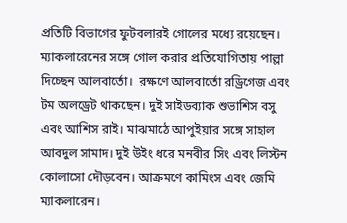প্রতিটি বিভাগের ফুটবলারই গোলের মধ্যে রয়েছেন। ম্যাকলারেনের সঙ্গে গোল করার প্রতিযোগিতায় পাল্লা দিচ্ছেন আলবার্তো।  রক্ষণে আলবার্তো রড্রিগেজ এবং টম অলড্রেট থাকছেন। দুই সাইডব্যাক শুভাশিস বসু এবং আশিস রাই। মাঝমাঠে আপুইয়ার সঙ্গে সাহাল আবদুল সামাদ। দুই উইং ধরে মনবীর সিং এবং লিস্টন কোলাসো দৌড়বেন। আক্রমণে কামিংস এবং জেমি ম্যাকলারেন।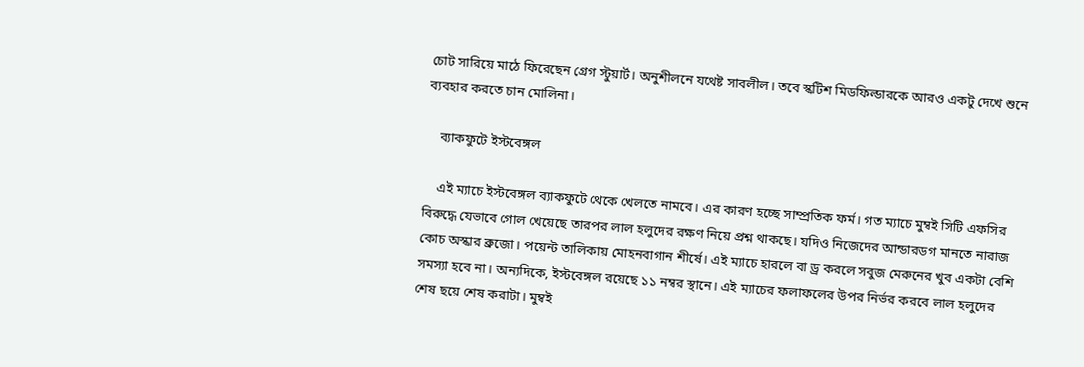চোট সারিয়ে মাঠে ফিরেছেন গ্রেগ স্টুয়ার্ট। অনুশীলনে যথেষ্ট সাবলীল। তবে স্কটিশ মিডফিল্ডারকে আরও একটু দেখে শুনে ব্যবহার করতে চান মোলিনা।

    ব্যাকফুটে ইস্টবেঙ্গল

    এই ম্যাচে ইস্টবেঙ্গল ব্যাকফুটে থেকে খেলতে নামবে। এর কারণ হচ্ছে সাম্প্রতিক ফর্ম। গত ম্যাচে মুম্বই সিটি এফসির বিরুদ্ধে যেভাবে গোল খেয়েছে তারপর লাল হলুদের রক্ষণ নিয়ে প্রশ্ন থাকছে। যদিও নিজেদের আন্ডারডগ মানতে নারাজ কোচ অস্কার ব্রুজো। পয়েন্ট তালিকায় মোহনবাগান শীর্ষে। এই ম্যাচে হারলে বা ড্র করলে সবুজ মেরুনের খুব একটা বেশি সমস্যা হবে না। অন্যদিকে, ইস্টবেঙ্গল রয়েছে ১১ নম্বর স্থানে। এই ম্যাচের ফলাফলের উপর নির্ভর করবে লাল হলুদের শেষ ছয়ে শেষ করাটা। মুম্বই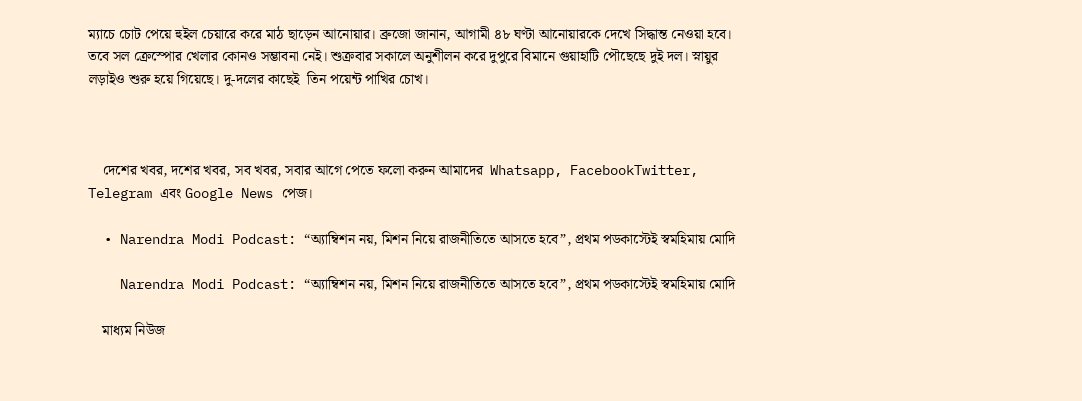ম্যাচে চোট পেয়ে হুইল চেয়ারে করে মাঠ ছাড়েন আনোয়ার। ব্রুজো জানান, আগামী ৪৮ ঘণ্টা আনোয়ারকে দেখে সিদ্ধান্ত নেওয়া হবে। তবে সল ক্রেস্পোর খেলার কোনও সম্ভাবনা নেই। শুক্রবার সকালে অনুশীলন করে দুপুরে বিমানে গুয়াহাটি পৌছেছে দুই দল। স্নায়ুর লড়াইও শুরু হয়ে গিয়েছে। দু-দলের কাছেই  তিন পয়েন্ট পাখির চোখ।



    দেশের খবর, দশের খবর, সব খবর, সবার আগে পেতে ফলো করুন আমাদের  Whatsapp, FacebookTwitter, Telegram এবং Google News পেজ।

  • Narendra Modi Podcast: “অ্যাম্বিশন নয়, মিশন নিয়ে রাজনীতিতে আসতে হবে”, প্রথম পডকাস্টেই স্বমহিমায় মোদি

    Narendra Modi Podcast: “অ্যাম্বিশন নয়, মিশন নিয়ে রাজনীতিতে আসতে হবে”, প্রথম পডকাস্টেই স্বমহিমায় মোদি

    মাধ্যম নিউজ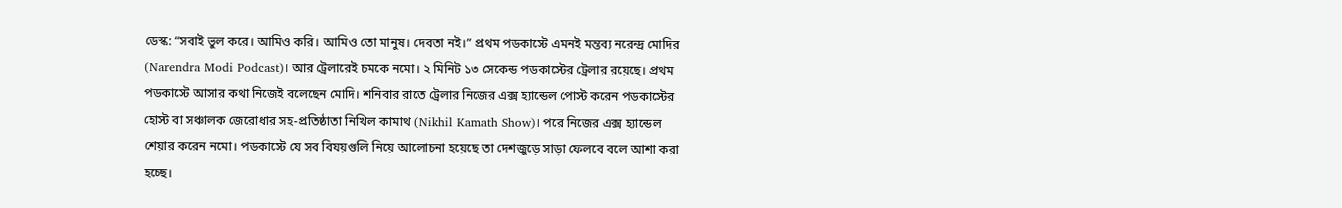ডেস্ক: “সবাই ভুল করে। আমিও করি। আমিও তো মানুষ। দেবতা নই।” প্রথম পডকাস্টে এমনই মন্তব্য নরেন্দ্র মোদির (Narendra Modi Podcast)। আর ট্রেলারেই চমকে নমো। ২ মিনিট ১৩ সেকেন্ড পডকাস্টের ট্রেলার রয়েছে। প্রথম পডকাস্টে আসার কথা নিজেই বলেছেন মোদি। শনিবার রাতে ট্রেলার নিজের এক্স হ্যান্ডেল পোস্ট করেন পডকাস্টের হোস্ট বা সঞ্চালক জেরোধার সহ-প্রতিষ্ঠাতা নিখিল কামাথ (Nikhil Kamath Show)। পরে নিজের এক্স হ্যান্ডেল শেয়ার করেন নমো। পডকাস্টে যে সব বিযয়গুলি নিয়ে আলোচনা হয়েছে তা দেশজুড়ে সাড়া ফেলবে বলে আশা করা হচ্ছে।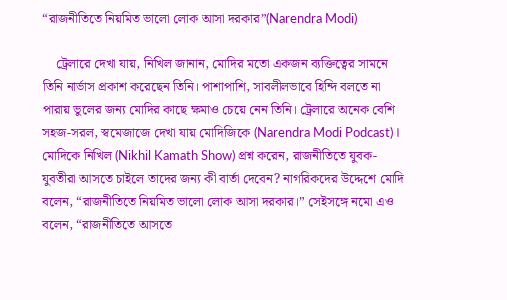“রাজনীতিতে নিয়মিত ভালো লোক আসা দরকার”(Narendra Modi)

    ট্রেলারে দেখা যায়, নিখিল জানান, মোদির মতো একজন ব্যক্তিত্বের সামনে তিনি নার্ভাস প্রকাশ করেছেন তিনি। পাশাপাশি, সাবলীলভাবে হিন্দি বলতে না পারায় ভুলের জন্য মোদির কাছে ক্ষমাও চেয়ে নেন তিনি। ট্রেলারে অনেক বেশি সহজ-সরল, স্বমেজাজে দেখা যায় মোদিজিকে (Narendra Modi Podcast)। মোদিকে নিখিল (Nikhil Kamath Show) প্রশ্ন করেন, রাজনীতিতে যুবক-যুবতীরা আসতে চাইলে তাদের জন্য কী বার্তা দেবেন? নাগরিকদের উদ্দেশে মোদি বলেন, “রাজনীতিতে নিয়মিত ভালো লোক আসা দরকার।” সেইসঙ্গে নমো এও বলেন, “রাজনীতিতে আসতে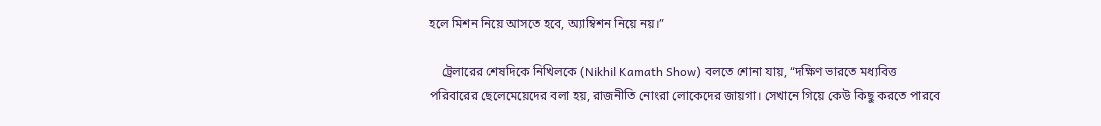হলে মিশন নিয়ে আসতে হবে, অ্যাম্বিশন নিয়ে নয়।”

    ট্রেলারের শেষদিকে নিখিলকে (Nikhil Kamath Show) বলতে শোনা যায়, “দক্ষিণ ভারতে মধ্যবিত্ত পরিবারের ছেলেমেয়েদের বলা হয়, রাজনীতি নোংরা লোকেদের জায়গা। সেখানে গিয়ে কেউ কিছু করতে পারবে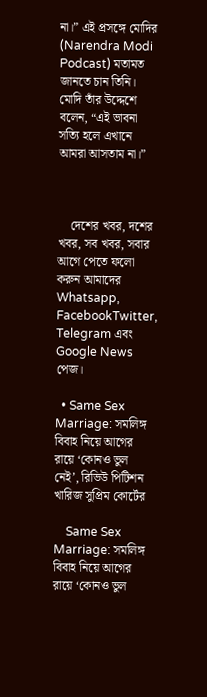না।” এই প্রসঙ্গে মোদির (Narendra Modi Podcast) মতামত জানতে চান তিনি। মোদি তাঁর উদ্দেশে বলেন, “এই ভাবনা সত্যি হলে এখানে আমরা আসতাম না।”



    দেশের খবর, দশের খবর, সব খবর, সবার আগে পেতে ফলো করুন আমাদের  Whatsapp, FacebookTwitter, Telegram এবং Google News পেজ।

  • Same Sex Marriage: সমলিঙ্গ বিবাহ নিয়ে আগের রায়ে ‘কোনও ভুল নেই’, রিভিউ পিটিশন খারিজ সুপ্রিম কোর্টের

    Same Sex Marriage: সমলিঙ্গ বিবাহ নিয়ে আগের রায়ে ‘কোনও ভুল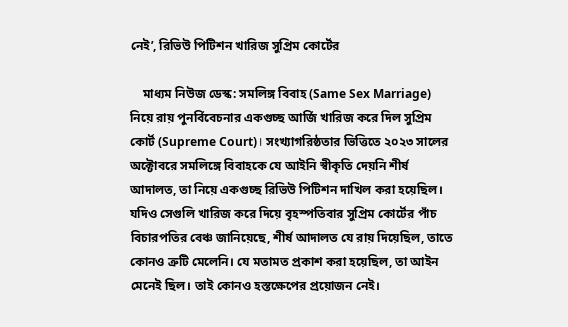নেই’, রিভিউ পিটিশন খারিজ সুপ্রিম কোর্টের

    মাধ্যম নিউজ ডেস্ক: সমলিঙ্গ বিবাহ (Same Sex Marriage) নিয়ে রায় পুনর্বিবেচনার একগুচ্ছ আর্জি খারিজ করে দিল সুপ্রিম কোর্ট (Supreme Court)। সংখ্যাগরিষ্ঠতার ভিত্তিতে ২০২৩ সালের অক্টোবরে সমলিঙ্গে বিবাহকে যে আইনি স্বীকৃতি দেয়নি শীর্ষ আদালত, তা নিয়ে একগুচ্ছ রিভিউ পিটিশন দাখিল করা হয়েছিল। যদিও সেগুলি খারিজ করে দিয়ে বৃহস্পতিবার সুপ্রিম কোর্টের পাঁচ বিচারপতির বেঞ্চ জানিয়েছে, শীর্ষ আদালত যে রায় দিয়েছিল, তাতে কোনও ত্রুটি মেলেনি। যে মতামত প্রকাশ করা হয়েছিল, তা আইন মেনেই ছিল। তাই কোনও হস্তক্ষেপের প্রয়োজন নেই।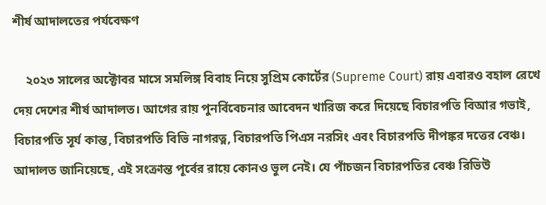শীর্ষ আদালতের পর্যবেক্ষণ

    ২০২৩ সালের অক্টোবর মাসে সমলিঙ্গ বিবাহ নিয়ে সুপ্রিম কোর্টের (Supreme Court) রায় এবারও বহাল রেখে দেয় দেশের শীর্ষ আদালত। আগের রায় পুনর্বিবেচনার আবেদন খারিজ করে দিয়েছে বিচারপতি বিআর গভাই, বিচারপতি সূর্য কান্ত, বিচারপতি বিভি নাগরত্ন, বিচারপতি পিএস নরসিং এবং বিচারপতি দীপঙ্কর দত্তের বেঞ্চ। আদালত জানিয়েছে, এই সংক্রান্ত পূর্বের রায়ে কোনও ভুল নেই। যে পাঁচজন বিচারপতির বেঞ্চ রিভিউ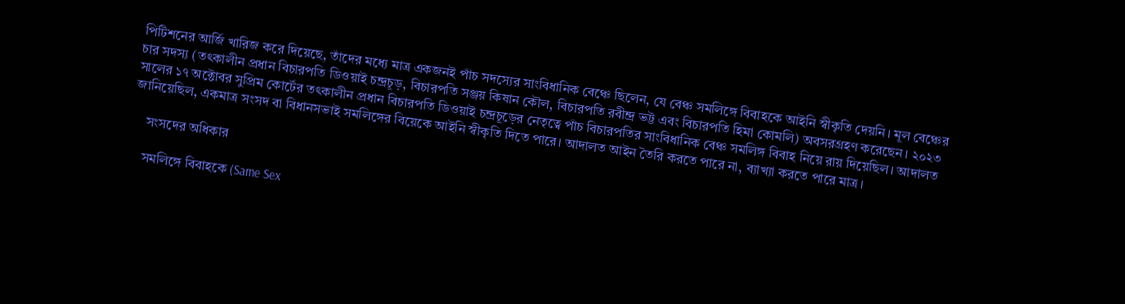পিটিশনের আর্জি খারিজ করে দিয়েছে, তাঁদের মধ্যে মাত্র একজনই পাঁচ সদস্যের সাংবিধানিক বেঞ্চে ছিলেন, যে বেঞ্চ সমলিঙ্গে বিবাহকে আইনি স্বীকৃতি দেয়নি। মূল বেঞ্চের চার সদস্য (তৎকালীন প্রধান বিচারপতি ডিওয়াই চন্দ্রচূড়, বিচারপতি সঞ্জয় কিষান কৌল, বিচারপতি রবীন্দ্র ভট্ট এবং বিচারপতি হিমা কোমলি) অবসরগ্রহণ করেছেন। ২০২৩ সালের ১৭ অক্টোবর সুপ্রিম কোর্টের তৎকালীন প্রধান বিচারপতি ডিওয়াই চন্দ্রচূড়ের নেতৃত্বে পাঁচ বিচারপতির সাংবিধানিক বেঞ্চ সমলিঙ্গ বিবাহ নিয়ে রায় দিয়েছিল। আদালত জানিয়েছিল, একমাত্র সংসদ বা বিধানসভাই সমলিঙ্গের বিয়েকে আইনি স্বীকৃতি দিতে পারে। আদালত আইন তৈরি করতে পারে না, ব্যাখ্যা করতে পারে মাত্র।

    সংসদের অধিকার

    সমলিঙ্গে বিবাহকে (Same Sex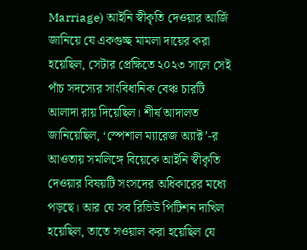Marriage) আইনি স্বীকৃতি দেওয়ার আর্জি জানিয়ে যে একগুচ্ছ মামলা দায়ের করা হয়েছিল, সেটার প্রেক্ষিতে ২০২৩ সালে সেই পাঁচ সদস্যের সাংবিধানিক বেঞ্চ চারটি আলাদা রায় দিয়েছিল। শীর্ষ আদালত জানিয়েছিল, ‘স্পেশাল ম্যারেজ অ্যাক্ট’-র আওতায় সমলিঙ্গে বিয়েকে আইনি স্বীকৃতি দেওয়ার বিষয়টি সংসদের অধিকারের মধ্যে পড়ছে। আর যে সব রিভিউ পিটিশন দাখিল হয়েছিল, তাতে সওয়াল করা হয়েছিল যে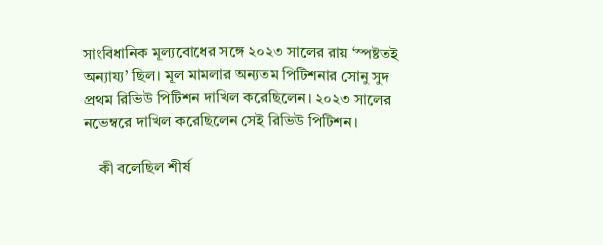সাংবিধানিক মূল্যবোধের সঙ্গে ২০২৩ সালের রায় ‘স্পষ্টতই অন্যায্য’ ছিল। মূল মামলার অন্যতম পিটিশনার সোনু সুদ প্রথম রিভিউ পিটিশন দাখিল করেছিলেন। ২০২৩ সালের নভেম্বরে দাখিল করেছিলেন সেই রিভিউ পিটিশন।

    কী বলেছিল শীর্ষ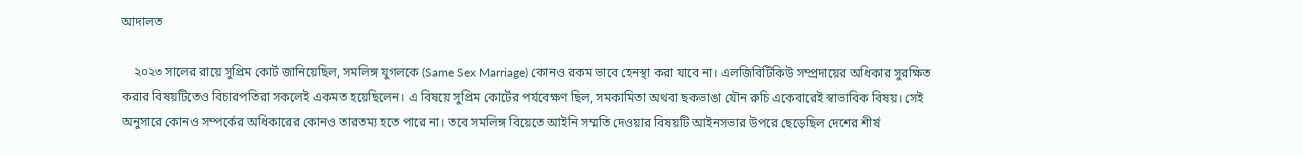আদালত

    ২০২৩ সালের রায়ে সুপ্রিম কোর্ট জানিয়েছিল, সমলিঙ্গ যুগলকে (Same Sex Marriage) কোনও রকম ভাবে হেনস্থা করা যাবে না। এলজিবিটিকিউ সম্প্রদায়ের অধিকার সুরক্ষিত করার বিষয়টিতেও বিচারপতিরা সকলেই একমত হয়েছিলেন। এ বিষয়ে সুপ্রিম কোর্টের পর্যবেক্ষণ ছিল, সমকামিতা অথবা ছকভাঙা যৌন রুচি একেবারেই স্বাভাবিক বিষয়। সেই অনুসারে কোনও সম্পর্কের অধিকারের কোনও তারতম্য হতে পারে না। তবে সমলিঙ্গ বিয়েতে আইনি সম্মতি দেওয়ার বিষয়টি আইনসভার উপরে ছেড়েছিল দেশের শীর্ষ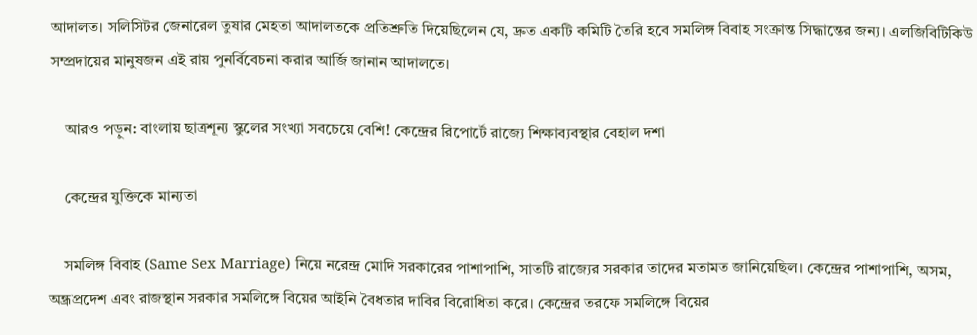আদালত। সলিসিটর জেনারেল তুষার মেহতা আদালতকে প্রতিশ্রুতি দিয়েছিলেন যে, দ্রুত একটি কমিটি তৈরি হবে সমলিঙ্গ বিবাহ সংক্রান্ত সিদ্ধান্তের জন্য। এলজিবিটিকিউ সম্প্রদায়ের মানুষজন এই রায় পুনর্বিবেচনা করার আর্জি জানান আদালতে।

    আরও পড়ুন: বাংলায় ছাত্রশূন্য স্কুলের সংখ্যা সবচেয়ে বেশি! কেন্দ্রের রিপোর্টে রাজ্যে শিক্ষাব্যবস্থার বেহাল দশা

    কেন্দ্রের যুক্তিকে মান্যতা

    সমলিঙ্গ বিবাহ (Same Sex Marriage) নিয়ে নরেন্দ্র মোদি সরকারের পাশাপাশি, সাতটি রাজ্যের সরকার তাদের মতামত জানিয়েছিল। কেন্দ্রের পাশাপাশি, অসম, অন্ধ্রপ্রদেশ এবং রাজস্থান সরকার সমলিঙ্গে বিয়ের আইনি বৈধতার দাবির বিরোধিতা করে। কেন্দ্রের তরফে সমলিঙ্গে বিয়ের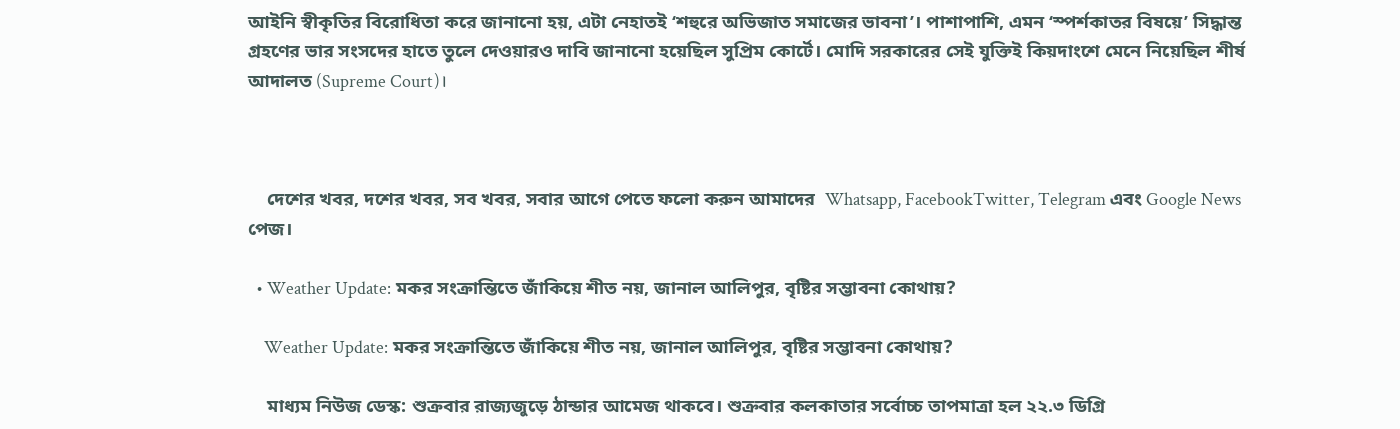আইনি স্বীকৃতির বিরোধিতা করে জানানো হয়, এটা নেহাতই ‘শহুরে অভিজাত সমাজের ভাবনা’। পাশাপাশি, এমন ‘স্পর্শকাতর বিষয়ে’ সিদ্ধান্ত গ্রহণের ভার সংসদের হাতে তুলে দেওয়ারও দাবি জানানো হয়েছিল সুপ্রিম কোর্টে। মোদি সরকারের সেই যুক্তিই কিয়দাংশে মেনে নিয়েছিল শীর্ষ আদালত (Supreme Court)।



    দেশের খবর, দশের খবর, সব খবর, সবার আগে পেতে ফলো করুন আমাদের  Whatsapp, FacebookTwitter, Telegram এবং Google News পেজ।

  • Weather Update: মকর সংক্রান্তিতে জাঁকিয়ে শীত নয়, জানাল আলিপুর, বৃষ্টির সম্ভাবনা কোথায়?

    Weather Update: মকর সংক্রান্তিতে জাঁকিয়ে শীত নয়, জানাল আলিপুর, বৃষ্টির সম্ভাবনা কোথায়?

    মাধ্যম নিউজ ডেস্ক: শুক্রবার রাজ্যজুড়ে ঠান্ডার আমেজ থাকবে। শুক্রবার কলকাতার সর্বোচ্চ তাপমাত্রা হল ২২.৩ ডিগ্রি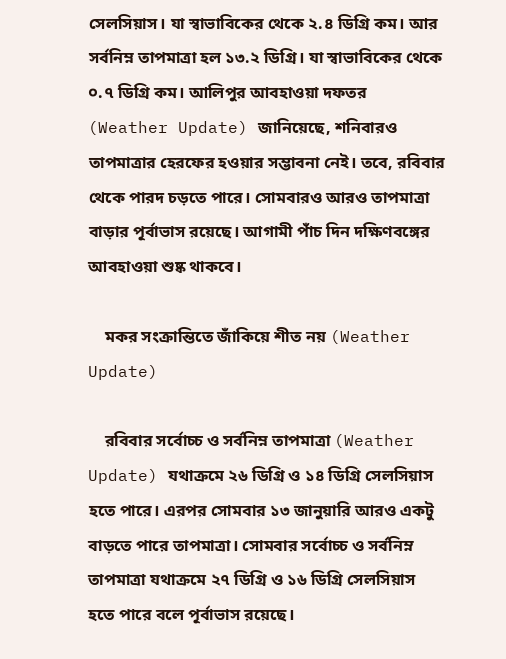সেলসিয়াস। যা স্বাভাবিকের থেকে ২.৪ ডিগ্রি কম। আর সর্বনিম্ন তাপমাত্রা হল ১৩.২ ডিগ্রি। যা স্বাভাবিকের থেকে ০.৭ ডিগ্রি কম। আলিপুর আবহাওয়া দফতর (Weather Update) জানিয়েছে, শনিবারও তাপমাত্রার হেরফের হওয়ার সম্ভাবনা নেই। তবে, রবিবার থেকে পারদ চড়তে পারে। সোমবারও আরও তাপমাত্রা বাড়ার পূর্বাভাস রয়েছে। আগামী পাঁচ দিন দক্ষিণবঙ্গের আবহাওয়া শুষ্ক থাকবে।

    মকর সংক্রান্তিতে জাঁকিয়ে শীত নয় (Weather Update)

    রবিবার সর্বোচ্চ ও সর্বনিম্ন তাপমাত্রা (Weather Update) যথাক্রমে ২৬ ডিগ্রি ও ১৪ ডিগ্রি সেলসিয়াস হতে পারে। এরপর সোমবার ১৩ জানুয়ারি আরও একটু বাড়তে পারে তাপমাত্রা। সোমবার সর্বোচ্চ ও সর্বনিম্ন তাপমাত্রা যথাক্রমে ২৭ ডিগ্রি ও ১৬ ডিগ্রি সেলসিয়াস হতে পারে বলে পূর্বাভাস রয়েছে।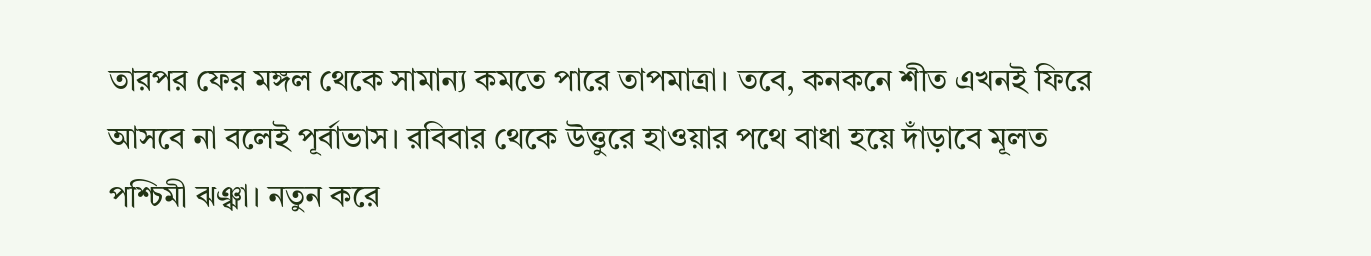তারপর ফের মঙ্গল থেকে সামান্য কমতে পারে তাপমাত্রা। তবে, কনকনে শীত এখনই ফিরে আসবে না বলেই পূর্বাভাস। রবিবার থেকে উত্তুরে হাওয়ার পথে বাধা হয়ে দাঁড়াবে মূলত পশ্চিমী ঝঞ্ঝা। নতুন করে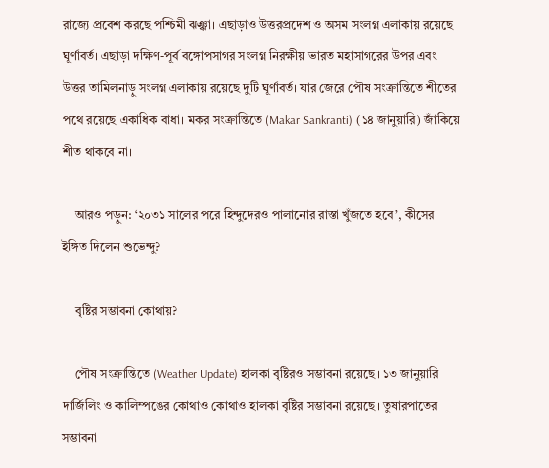রাজ্যে প্রবেশ করছে পশ্চিমী ঝঞ্ঝা। এছাড়াও উত্তরপ্রদেশ ও অসম সংলগ্ন এলাকায় রয়েছে ঘূর্ণাবর্ত। এছাড়া দক্ষিণ-পূর্ব বঙ্গোপসাগর সংলগ্ন নিরক্ষীয় ভারত মহাসাগরের উপর এবং উত্তর তামিলনাড়ু সংলগ্ন এলাকায় রয়েছে দুটি ঘূর্ণাবর্ত। যার জেরে পৌষ সংক্রান্তিতে শীতের পথে রয়েছে একাধিক বাধা। মকর সংক্রান্তিতে (Makar Sankranti) (১৪ জানুয়ারি) জাঁকিয়ে শীত থাকবে না।

    আরও পড়ুন: ‘২০৩১ সালের পরে হিন্দুদেরও পালানোর রাস্তা খুঁজতে হবে’, কীসের ইঙ্গিত দিলেন শুভেন্দু?

    বৃষ্টির সম্ভাবনা কোথায়?

    পৌষ সংক্রান্তিতে (Weather Update) হালকা বৃষ্টিরও সম্ভাবনা রয়েছে। ১৩ জানুয়ারি দার্জিলিং ও কালিম্পঙের কোথাও কোথাও হালকা বৃষ্টির সম্ভাবনা রয়েছে। তুষারপাতের সম্ভাবনা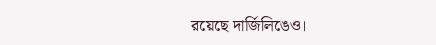রয়েছে দার্জিলিঙেও।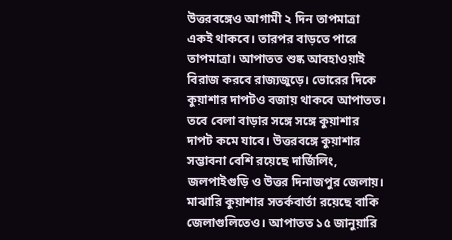উত্তরবঙ্গেও আগামী ২ দিন তাপমাত্রা একই থাকবে। তারপর বাড়তে পারে তাপমাত্রা। আপাতত শুষ্ক আবহাওয়াই বিরাজ করবে রাজ্যজুড়ে। ভোরের দিকে কুয়াশার দাপটও বজায় থাকবে আপাতত। তবে বেলা বাড়ার সঙ্গে সঙ্গে কুয়াশার দাপট কমে যাবে। উত্তরবঙ্গে কুয়াশার সম্ভাবনা বেশি রয়েছে দার্জিলিং, জলপাইগুড়ি ও উত্তর দিনাজপুর জেলায়। মাঝারি কুয়াশার সতর্কবার্তা রয়েছে বাকি জেলাগুলিতেও। আপাতত ১৫ জানুয়ারি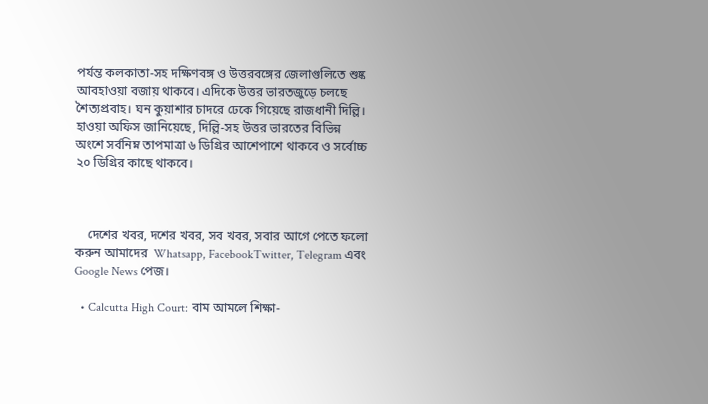পর্যন্ত কলকাতা-সহ দক্ষিণবঙ্গ ও উত্তরবঙ্গের জেলাগুলিতে শুষ্ক আবহাওয়া বজায় থাকবে। এদিকে উত্তর ভারতজুড়ে চলছে শৈত্যপ্রবাহ। ঘন কুয়াশার চাদরে ঢেকে গিয়েছে রাজধানী দিল্লি। হাওয়া অফিস জানিয়েছে, দিল্লি-সহ উত্তর ভারতের বিভিন্ন অংশে সর্বনিম্ন তাপমাত্রা ৬ ডিগ্রির আশেপাশে থাকবে ও সর্বোচ্চ ২০ ডিগ্রির কাছে থাকবে।



    দেশের খবর, দশের খবর, সব খবর, সবার আগে পেতে ফলো করুন আমাদের  Whatsapp, FacebookTwitter, Telegram এবং Google News পেজ।

  • Calcutta High Court: বাম আমলে শিক্ষা-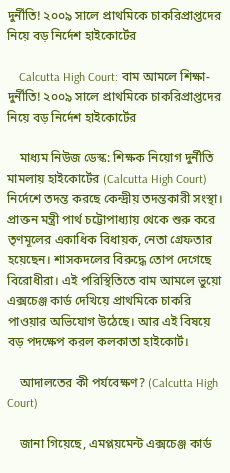দুর্নীতি! ২০০৯ সালে প্রাথমিকে চাকরিপ্রাপ্তদের নিয়ে বড় নির্দেশ হাইকোর্টের

    Calcutta High Court: বাম আমলে শিক্ষা-দুর্নীতি! ২০০৯ সালে প্রাথমিকে চাকরিপ্রাপ্তদের নিয়ে বড় নির্দেশ হাইকোর্টের

    মাধ্যম নিউজ ডেস্ক: শিক্ষক নিয়োগ দুর্নীতি মামলায় হাইকোর্টের (Calcutta High Court) নির্দেশে তদন্ত করছে কেন্দ্রীয় তদন্তকারী সংস্থা। প্রাক্তন মন্ত্রী পার্থ চট্টোপাধ্যায় থেকে শুরু করে তৃণমূলের একাধিক বিধায়ক, নেতা গ্রেফতার হয়েছেন। শাসকদলের বিরুদ্ধে তোপ দেগেছে বিরোধীরা। এই পরিস্থিতিতে বাম আমলে ভুয়ো এক্সচেঞ্জ কার্ড দেখিয়ে প্রাথমিকে চাকরি পাওয়ার অভিযোগ উঠেছে। আর এই বিষয়ে বড় পদক্ষেপ করল কলকাতা হাইকোর্ট।

    আদালতের কী পর্যবেক্ষণ? (Calcutta High Court)

    জানা গিয়েছে, এমপ্লয়মেন্ট এক্সচেঞ্জ কার্ড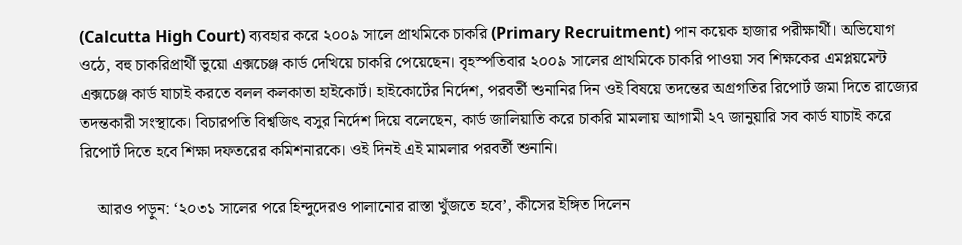(Calcutta High Court) ব্যবহার করে ২০০৯ সালে প্রাথমিকে চাকরি (Primary Recruitment) পান কয়েক হাজার পরীক্ষার্থী। অভিযোগ ওঠে, বহু চাকরিপ্রার্থী ভুয়ো এক্সচেঞ্জ কার্ড দেখিয়ে চাকরি পেয়েছেন। বৃহস্পতিবার ২০০৯ সালের প্রাথমিকে চাকরি পাওয়া সব শিক্ষকের এমপ্লয়মেন্ট এক্সচেঞ্জ কার্ড যাচাই করতে বলল কলকাতা হাইকোর্ট। হাইকোর্টের নির্দেশ, পরবর্তী শুনানির দিন ওই বিষয়ে তদন্তের অগ্রগতির রিপোর্ট জমা দিতে রাজ্যের তদন্তকারী সংস্থাকে। বিচারপতি বিশ্বজিৎ বসুর নির্দেশ দিয়ে বলেছেন, কার্ড জালিয়াতি করে চাকরি মামলায় আগামী ২৭ জানুয়ারি সব কার্ড যাচাই করে রিপোর্ট দিতে হবে শিক্ষা দফতরের কমিশনারকে। ওই দিনই এই মামলার পরবর্তী শুনানি।

    আরও পড়ুন: ‘২০৩১ সালের পরে হিন্দুদেরও পালানোর রাস্তা খুঁজতে হবে’, কীসের ইঙ্গিত দিলেন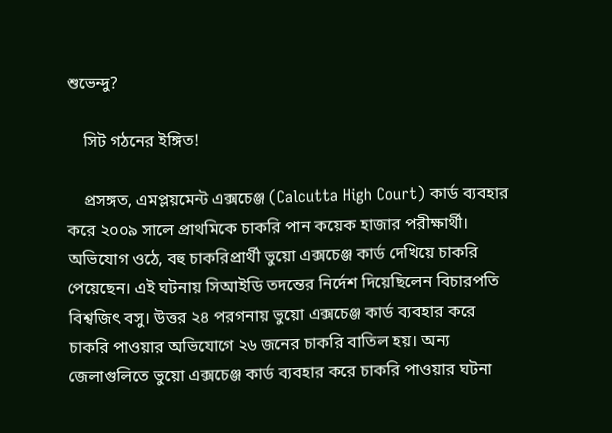শুভেন্দু?

    সিট গঠনের ইঙ্গিত!

    প্রসঙ্গত, এমপ্লয়মেন্ট এক্সচেঞ্জ (Calcutta High Court) কার্ড ব্যবহার করে ২০০৯ সালে প্রাথমিকে চাকরি পান কয়েক হাজার পরীক্ষার্থী। অভিযোগ ওঠে, বহু চাকরিপ্রার্থী ভুয়ো এক্সচেঞ্জ কার্ড দেখিয়ে চাকরি পেয়েছেন। এই ঘটনায় সিআইডি তদন্তের নির্দেশ দিয়েছিলেন বিচারপতি বিশ্বজিৎ বসু। উত্তর ২৪ পরগনায় ভুয়ো এক্সচেঞ্জ কার্ড ব্যবহার করে চাকরি পাওয়ার অভিযোগে ২৬ জনের চাকরি বাতিল হয়। অন্য জেলাগুলিতে ভুয়ো এক্সচেঞ্জ কার্ড ব্যবহার করে চাকরি পাওয়ার ঘটনা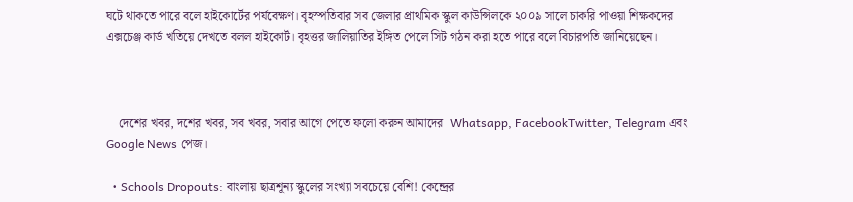ঘটে থাকতে পারে বলে হাইকোর্টের পর্যবেক্ষণ। বৃহস্পতিবার সব জেলার প্রাথমিক স্কুল কাউন্সিলকে ২০০৯ সালে চাকরি পাওয়া শিক্ষকদের এক্সচেঞ্জ কার্ড খতিয়ে দেখতে বলল হাইকোর্ট। বৃহত্তর জালিয়াতির ইঙ্গিত পেলে সিট গঠন করা হতে পারে বলে বিচারপতি জানিয়েছেন।



    দেশের খবর, দশের খবর, সব খবর, সবার আগে পেতে ফলো করুন আমাদের  Whatsapp, FacebookTwitter, Telegram এবং Google News পেজ।

  • Schools Dropouts: বাংলায় ছাত্রশূন্য স্কুলের সংখ্যা সবচেয়ে বেশি! কেন্দ্রের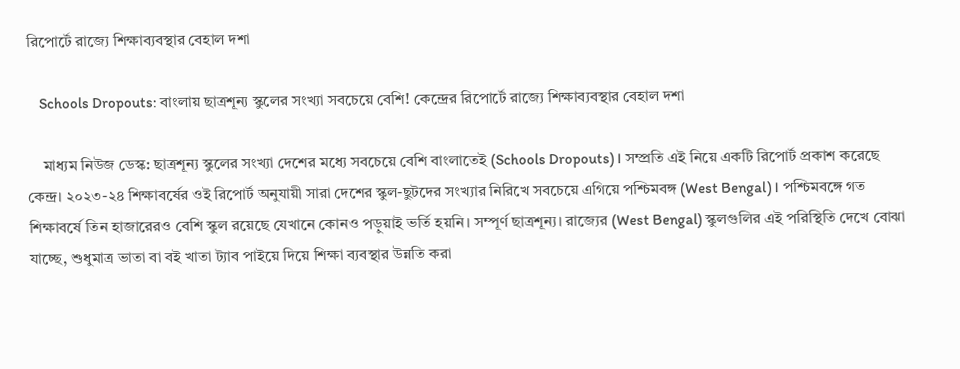রিপোর্টে রাজ্যে শিক্ষাব্যবস্থার বেহাল দশা

    Schools Dropouts: বাংলায় ছাত্রশূন্য স্কুলের সংখ্যা সবচেয়ে বেশি! কেন্দ্রের রিপোর্টে রাজ্যে শিক্ষাব্যবস্থার বেহাল দশা

    মাধ্যম নিউজ ডেস্ক: ছাত্রশূন্য স্কুলের সংখ্যা দেশের মধ্যে সবচেয়ে বেশি বাংলাতেই (Schools Dropouts)। সম্প্রতি এই নিয়ে একটি রিপোর্ট প্রকাশ করেছে কেন্দ্র। ২০২৩-২৪ শিক্ষাবর্ষের ওই রিপোর্ট অনুযায়ী সারা দেশের স্কুল-ছুটদের সংখ্যার নিরিখে সবচেয়ে এগিয়ে পশ্চিমবঙ্গ (West Bengal)। পশ্চিমবঙ্গে গত শিক্ষাবর্ষে তিন হাজারেরও বেশি স্কুল রয়েছে যেখানে কোনও পড়ুয়াই ভর্তি হয়নি। সম্পূর্ণ ছাত্রশূন্য। রাজ্যের (West Bengal) স্কুলগুলির এই পরিস্থিতি দেখে বোঝা যাচ্ছে, শুধুমাত্র ভাতা বা বই খাতা ট্যাব পাইয়ে দিয়ে শিক্ষা ব্যবস্থার উন্নতি করা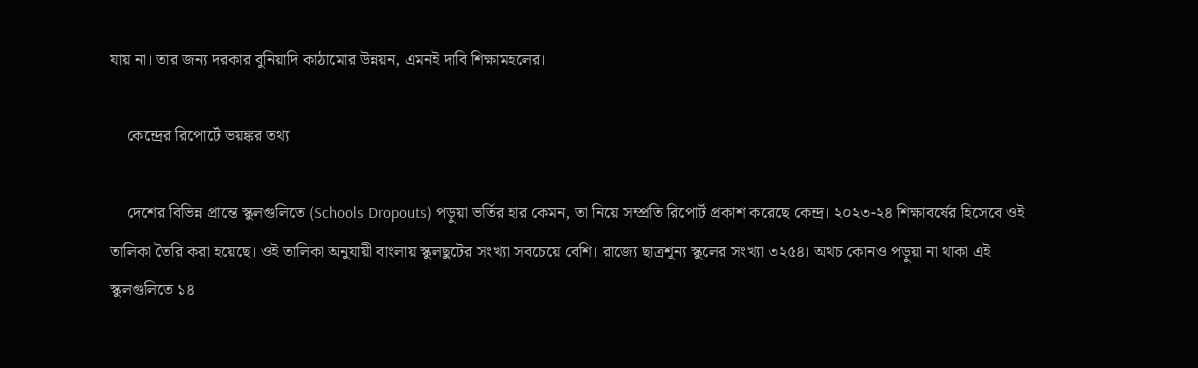যায় না। তার জন্য দরকার বুনিয়াদি কাঠামোর উন্নয়ন, এমনই দাবি শিক্ষামহলের।

    কেন্দ্রের রিপোর্টে ভয়ঙ্কর তথ্য

    দেশের বিভিন্ন প্রান্তে স্কুলগুলিতে (Schools Dropouts) পড়ুয়া ভর্তির হার কেমন, তা নিয়ে সম্প্রতি রিপোর্ট প্রকাশ করেছে কেন্দ্র। ২০২৩-২৪ শিক্ষাবর্ষের হিসেবে ওই তালিকা তৈরি করা হয়েছে। ওই তালিকা অনুযায়ী বাংলায় স্কুলছুটের সংখ্যা সবচেয়ে বেশি। রাজ্যে ছাত্রশূন্য স্কুলের সংখ্যা ৩২৫৪। অথচ কোনও পড়ুয়া না থাকা এই স্কুলগুলিতে ১৪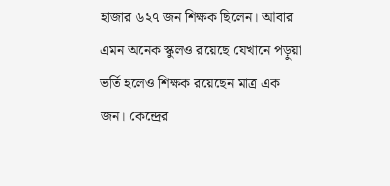হাজার ৬২৭ জন শিক্ষক ছিলেন। আবার এমন অনেক স্কুলও রয়েছে যেখানে পড়ুয়া ভর্তি হলেও শিক্ষক রয়েছেন মাত্র এক জন। কেন্দ্রের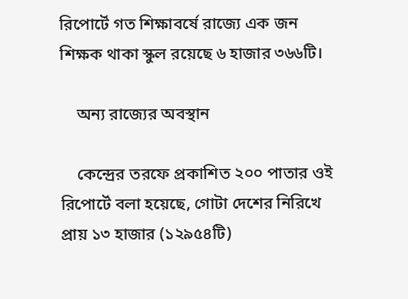রিপোর্টে গত শিক্ষাবর্ষে রাজ্যে এক জন শিক্ষক থাকা স্কুল রয়েছে ৬ হাজার ৩৬৬টি।

    অন্য রাজ্যের অবস্থান

    কেন্দ্রের তরফে প্রকাশিত ২০০ পাতার ওই রিপোর্টে বলা হয়েছে, গোটা দেশের নিরিখে প্রায় ১৩ হাজার (১২৯৫৪টি)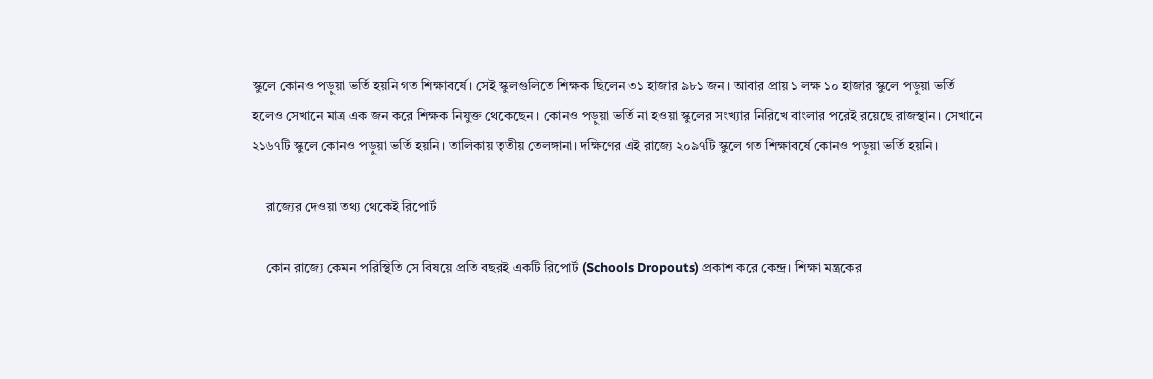স্কুলে কোনও পড়ুয়া ভর্তি হয়নি গত শিক্ষাবর্ষে। সেই স্কুলগুলিতে শিক্ষক ছিলেন ৩১ হাজার ৯৮১ জন। আবার প্রায় ১ লক্ষ ১০ হাজার স্কুলে পড়ুয়া ভর্তি হলেও সেখানে মাত্র এক জন করে শিক্ষক নিযুক্ত থেকেছেন। কোনও পড়ুয়া ভর্তি না হওয়া স্কুলের সংখ্যার নিরিখে বাংলার পরেই রয়েছে রাজস্থান। সেখানে ২১৬৭টি স্কুলে কোনও পড়ুয়া ভর্তি হয়নি। তালিকায় তৃতীয় তেলঙ্গানা। দক্ষিণের এই রাজ্যে ২০৯৭টি স্কুলে গত শিক্ষাবর্ষে কোনও পড়ুয়া ভর্তি হয়নি।

    রাজ্যের দেওয়া তথ্য থেকেই রিপোর্ট

    কোন রাজ্যে কেমন পরিস্থিতি সে বিষয়ে প্রতি বছরই একটি রিপোর্ট (Schools Dropouts) প্রকাশ করে কেন্দ্র। শিক্ষা মন্ত্রকের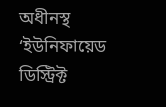অধীনস্থ ‘ইউনিফায়েড ডিস্ট্রিক্ট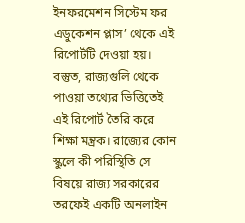ইনফরমেশন সিস্টেম ফর এডুকেশন প্লাস’ থেকে এই রিপোর্টটি দেওয়া হয়। বস্তুত, রাজ্যগুলি থেকে পাওয়া তথ্যের ভিত্তিতেই এই রিপোর্ট তৈরি করে শিক্ষা মন্ত্রক। রাজ্যের কোন স্কুলে কী পরিস্থিতি সে বিষয়ে রাজ্য সরকারের তরফেই একটি অনলাইন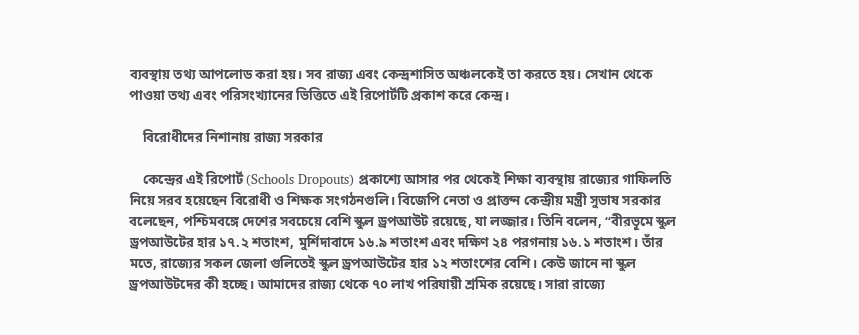ব্যবস্থায় তথ্য আপলোড করা হয়। সব রাজ্য এবং কেন্দ্রশাসিত অঞ্চলকেই তা করতে হয়। সেখান থেকে পাওয়া তথ্য এবং পরিসংখ্যানের ভিত্তিতে এই রিপোর্টটি প্রকাশ করে কেন্দ্র।

    বিরোধীদের নিশানায় রাজ্য সরকার

    কেন্দ্রের এই রিপোর্ট (Schools Dropouts) প্রকাশ্যে আসার পর থেকেই শিক্ষা ব্যবস্থায় রাজ্যের গাফিলতি নিয়ে সরব হয়েছেন বিরোধী ও শিক্ষক সংগঠনগুলি। বিজেপি নেতা ও প্রাক্তন কেন্দ্রীয় মন্ত্রী সুভাষ সরকার বলেছেন, পশ্চিমবঙ্গে দেশের সবচেয়ে বেশি স্কুল ড্রপআউট রয়েছে, যা লজ্জার। তিনি বলেন, “বীরভূমে স্কুল ড্রপআউটের হার ১৭.২ শতাংশ, মুর্শিদাবাদে ১৬.৯ শতাংশ এবং দক্ষিণ ২৪ পরগনায় ১৬.১ শতাংশ। তাঁর মতে, রাজ্যের সকল জেলা গুলিতেই স্কুল ড্রপআউটের হার ১২ শতাংশের বেশি। কেউ জানে না স্কুল ড্রপআউটদের কী হচ্ছে। আমাদের রাজ্য থেকে ৭০ লাখ পরিযায়ী শ্রমিক রয়েছে। সারা রাজ্যে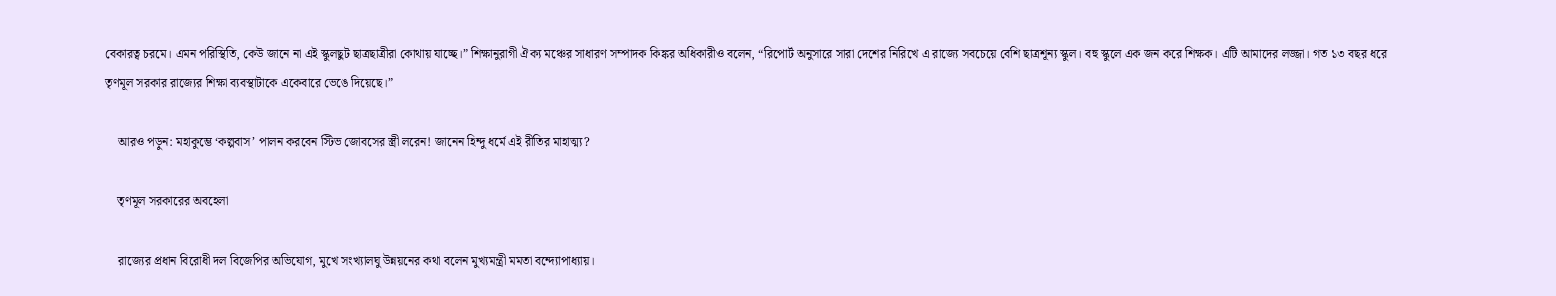বেকারত্ব চরমে। এমন পরিস্থিতি, কেউ জানে না এই স্কুলছুট ছাত্রছাত্রীরা কোথায় যাচ্ছে।” শিক্ষানুরাগী ঐক্য মঞ্চের সাধারণ সম্পাদক কিঙ্কর অধিকারীও বলেন, “রিপোর্ট অনুসারে সারা দেশের নিরিখে এ রাজ্যে সবচেয়ে বেশি ছাত্রশূন্য স্কুল। বহু স্কুলে এক জন করে শিক্ষক। এটি আমাদের লজ্জা। গত ১৩ বছর ধরে তৃণমূল সরকার রাজ্যের শিক্ষা ব্যবস্থাটাকে একেবারে ভেঙে দিয়েছে।”

    আরও পড়ুন: মহাকুম্ভে ‘কল্পবাস’ পালন করবেন স্টিভ জোবসের স্ত্রী লরেন! জানেন হিন্দু ধর্মে এই রীতির মাহাত্ম্য?

    তৃণমূল সরকারের অবহেলা

    রাজ্যের প্রধান বিরোধী দল বিজেপির অভিযোগ, মুখে সংখ্যালঘু উন্নয়নের কথা বলেন মুখ্যমন্ত্রী মমতা বন্দ্যোপাধ্যায়।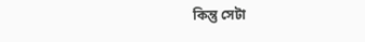কিন্তু সেটা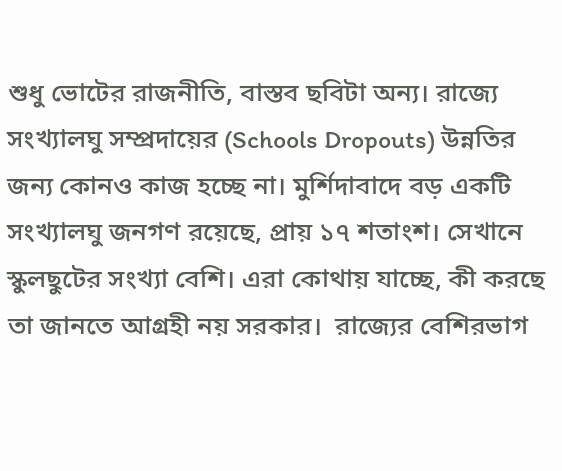শুধু ভোটের রাজনীতি, বাস্তব ছবিটা অন্য। রাজ্যে সংখ্যালঘু সম্প্রদায়ের (Schools Dropouts) উন্নতির জন্য কোনও কাজ হচ্ছে না। মুর্শিদাবাদে বড় একটি সংখ্যালঘু জনগণ রয়েছে, প্রায় ১৭ শতাংশ। সেখানে স্কুলছুটের সংখ্যা বেশি। এরা কোথায় যাচ্ছে, কী করছে তা জানতে আগ্রহী নয় সরকার।  রাজ্যের বেশিরভাগ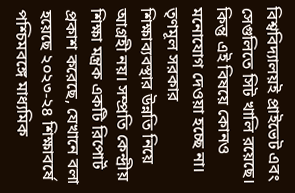বিশ্ববিদ্যালয়ই প্রাইভেট এবং সেগুলিতে সিট খালি রয়েছে। কিন্তু এই বিষয়ে কোনও মনোযোগ দেওয়া হচ্ছে না। তৃণমূল সরকার শিক্ষাব্যবস্থার উন্নতি নিয়ে আগ্রহী নয়। সম্প্রতি কেন্দ্রীয় শিক্ষা মন্ত্রক একটি রিপোর্ট প্রকাশ করেছে, যেখানে বলা হয়েছে ২০২৩-২৪ শিক্ষাবর্ষে পশ্চিমবঙ্গে মাধ্যমিক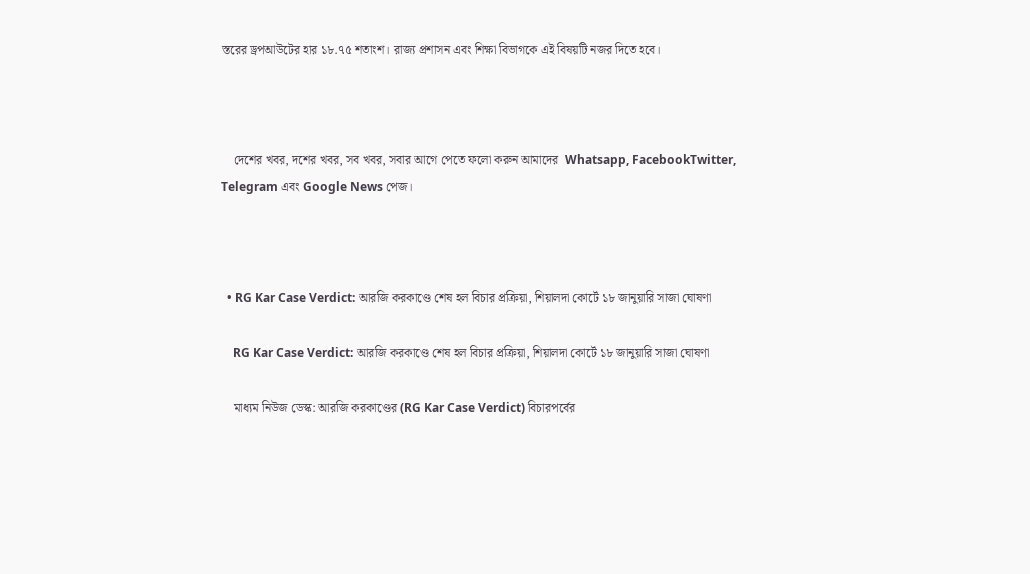স্তরের ড্রপআউটের হার ১৮.৭৫ শতাংশ। রাজ্য প্রশাসন এবং শিক্ষা বিভাগকে এই বিষয়টি নজর দিতে হবে।



    দেশের খবর, দশের খবর, সব খবর, সবার আগে পেতে ফলো করুন আমাদের  Whatsapp, FacebookTwitter, Telegram এবং Google News পেজ।



  • RG Kar Case Verdict: আরজি করকাণ্ডে শেষ হল বিচার প্রক্রিয়া, শিয়ালদা কোর্টে ১৮ জানুয়ারি সাজা ঘোষণা

    RG Kar Case Verdict: আরজি করকাণ্ডে শেষ হল বিচার প্রক্রিয়া, শিয়ালদা কোর্টে ১৮ জানুয়ারি সাজা ঘোষণা

    মাধ্যম নিউজ ডেস্ক: আরজি করকাণ্ডের (RG Kar Case Verdict) বিচারপর্বের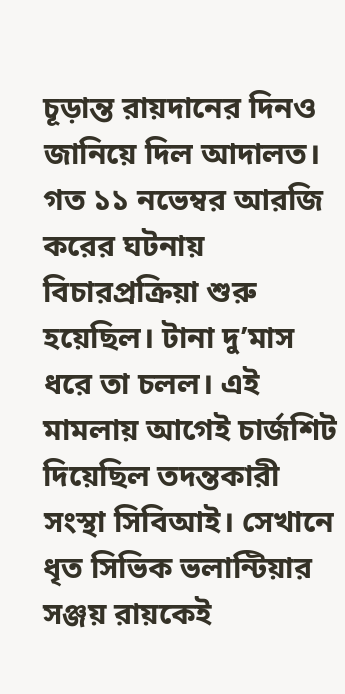চূড়ান্ত রায়দানের দিনও জানিয়ে দিল আদালত। গত ১১ নভেম্বর আরজি করের ঘটনায় বিচারপ্রক্রিয়া শুরু হয়েছিল। টানা দু’মাস ধরে তা চলল। এই মামলায় আগেই চার্জশিট দিয়েছিল তদন্তকারী সংস্থা সিবিআই। সেখানে ধৃত সিভিক ভলান্টিয়ার সঞ্জয় রায়কেই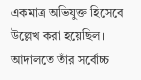একমাত্র অভিযুক্ত হিসেবে উল্লেখ করা হয়েছিল। আদালতে তাঁর সর্বোচ্চ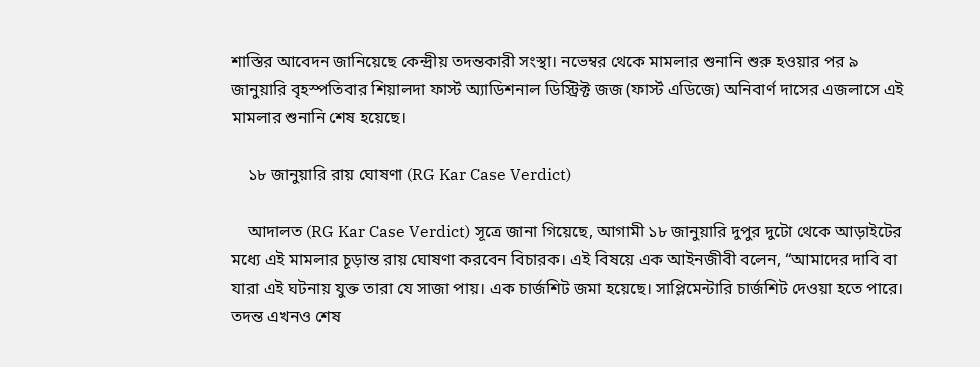শাস্তির আবেদন জানিয়েছে কেন্দ্রীয় তদন্তকারী সংস্থা। নভেম্বর থেকে মামলার শুনানি শুরু হওয়ার পর ৯ জানুয়ারি বৃহস্পতিবার শিয়ালদা ফার্স্ট অ্যাডিশনাল ডিস্ট্রিক্ট জজ (ফার্স্ট এডিজে) অনিবার্ণ দাসের এজলাসে এই মামলার শুনানি শেষ হয়েছে।

    ১৮ জানুয়ারি রায় ঘোষণা (RG Kar Case Verdict)

    আদালত (RG Kar Case Verdict) সূত্রে জানা গিয়েছে, আগামী ১৮ জানুয়ারি দুপুর দুটো থেকে আড়াইটের মধ্যে এই মামলার চূড়ান্ত রায় ঘোষণা করবেন বিচারক। এই বিষয়ে এক আইনজীবী বলেন, “আমাদের দাবি বা যারা এই ঘটনায় যুক্ত তারা যে সাজা পায়। এক চার্জশিট জমা হয়েছে। সাপ্লিমেন্টারি চার্জশিট দেওয়া হতে পারে। তদন্ত এখনও শেষ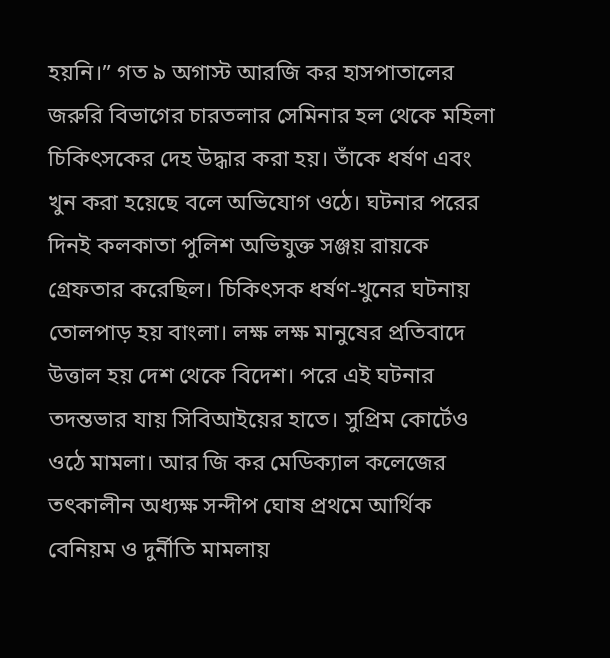হয়নি।” গত ৯ অগাস্ট আরজি কর হাসপাতালের জরুরি বিভাগের চারতলার সেমিনার হল থেকে মহিলা চিকিৎসকের দেহ উদ্ধার করা হয়। তাঁকে ধর্ষণ এবং খুন করা হয়েছে বলে অভিযোগ ওঠে। ঘটনার পরের দিনই কলকাতা পুলিশ অভিযুক্ত সঞ্জয় রায়কে গ্রেফতার করেছিল। চিকিৎসক ধর্ষণ-খুনের ঘটনায় তোলপাড় হয় বাংলা। লক্ষ লক্ষ মানুষের প্রতিবাদে উত্তাল হয় দেশ থেকে বিদেশ। পরে এই ঘটনার তদন্তভার যায় সিবিআইয়ের হাতে। সুপ্রিম কোর্টেও ওঠে মামলা। আর জি কর মেডিক্যাল কলেজের তৎকালীন অধ্যক্ষ সন্দীপ ঘোষ প্রথমে আর্থিক বেনিয়ম ও দুর্নীতি মামলায়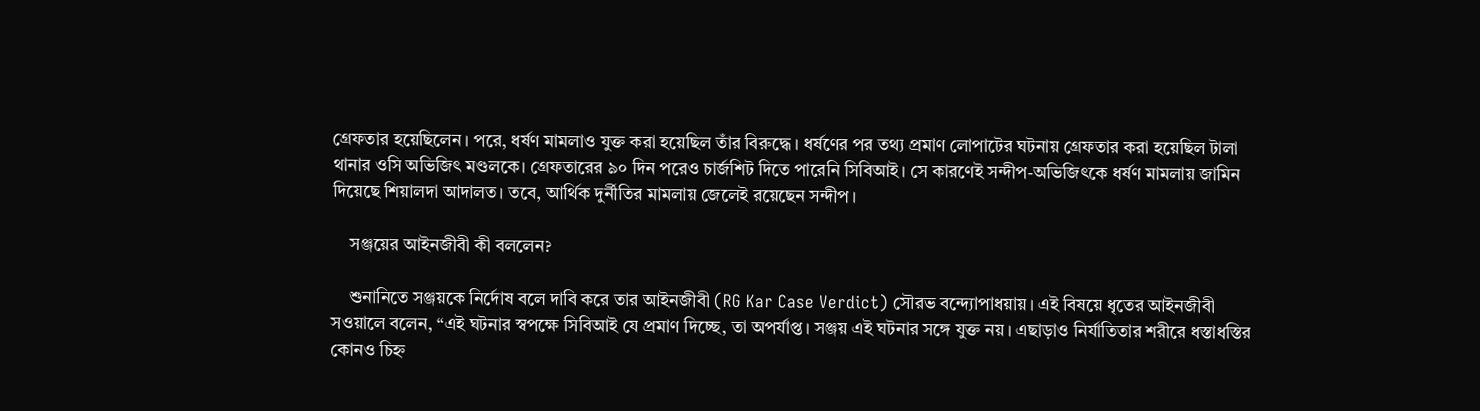গ্রেফতার হয়েছিলেন। পরে, ধর্ষণ মামলাও যুক্ত করা হয়েছিল তাঁর বিরুদ্ধে। ধর্ষণের পর তথ্য প্রমাণ লোপাটের ঘটনায় গ্রেফতার করা হয়েছিল টালা থানার ওসি অভিজিৎ মণ্ডলকে। গ্রেফতারের ৯০ দিন পরেও চার্জশিট দিতে পারেনি সিবিআই। সে কারণেই সন্দীপ-অভিজিৎকে ধর্ষণ মামলায় জামিন দিয়েছে শিয়ালদা আদালত। তবে, আর্থিক দুর্নীতির মামলায় জেলেই রয়েছেন সন্দীপ।

    সঞ্জয়ের আইনজীবী কী বললেন?

    শুনানিতে সঞ্জয়কে নির্দোষ বলে দাবি করে তার আইনজীবী (RG Kar Case Verdict) সৌরভ বন্দ্যোপাধয়ায়। এই বিষয়ে ধৃতের আইনজীবী সওয়ালে বলেন, “এই ঘটনার স্বপক্ষে সিবিআই যে প্রমাণ দিচ্ছে, তা অপর্যাপ্ত। সঞ্জয় এই ঘটনার সঙ্গে যুক্ত নয়। এছাড়াও নির্যাতিতার শরীরে ধস্তাধস্তির কোনও চিহ্ন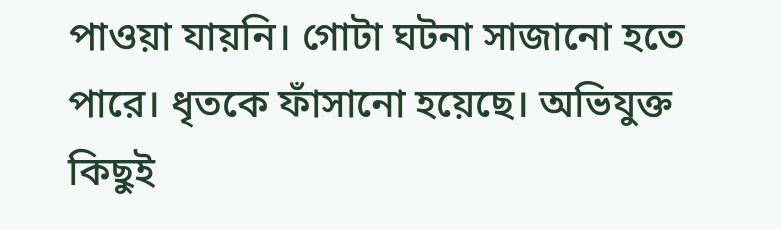পাওয়া যায়নি। গোটা ঘটনা সাজানো হতে পারে। ধৃতকে ফাঁসানো হয়েছে। অভিযুক্ত কিছুই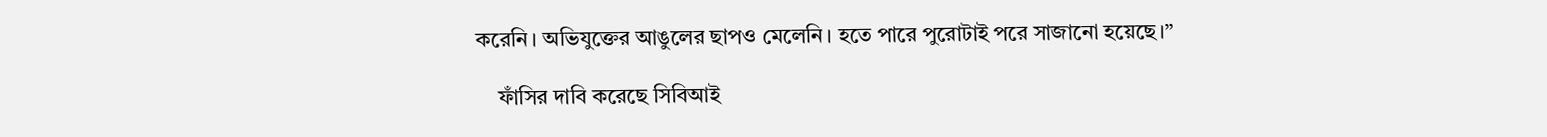করেনি। অভিযুক্তের আঙুলের ছাপও মেলেনি। হতে পারে পুরোটাই পরে সাজানো হয়েছে।”

    ফাঁসির দাবি করেছে সিবিআই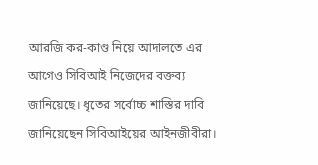আরজি কর-কাণ্ড নিয়ে আদালতে এর আগেও সিবিআই নিজেদের বক্তব্য জানিয়েছে। ধৃতের সর্বোচ্চ শাস্তির দাবি জানিয়েছেন সিবিআইয়ের আইনজীবীরা।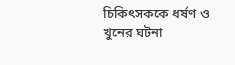চিকিৎসককে ধর্ষণ ও খুনের ঘটনা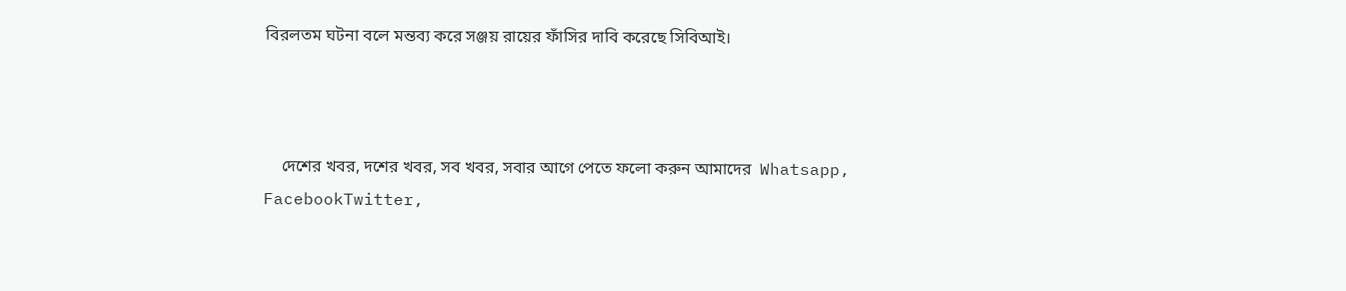বিরলতম ঘটনা বলে মন্তব্য করে সঞ্জয় রায়ের ফাঁসির দাবি করেছে সিবিআই।



    দেশের খবর, দশের খবর, সব খবর, সবার আগে পেতে ফলো করুন আমাদের  Whatsapp, FacebookTwitter,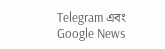Telegram এবং Google News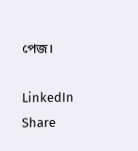পেজ।

LinkedIn
Share